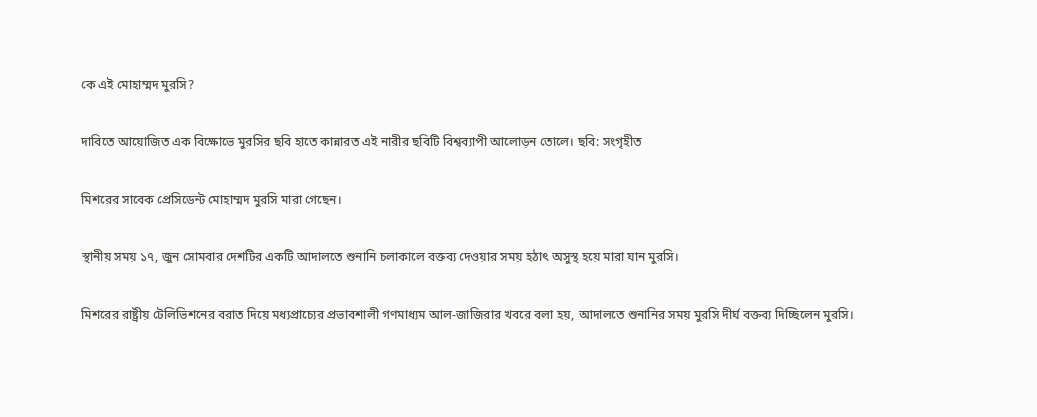কে এই মোহাম্মদ মুরসি?

দাবিতে আয়োজিত এক বিক্ষোভে মুরসির ছবি হাতে কান্নারত এই নারীর ছবিটি বিশ্বব্যাপী আলোড়ন তোলে। ছবি: সংগৃহীত

মিশরের সাবেক প্রেসিডেন্ট মোহাম্মদ মুরসি মারা গেছেন।

স্থানীয় সময় ১৭, জুন সোমবার দেশটির একটি আদালতে শুনানি চলাকালে বক্তব্য দেওয়ার সময় হঠাৎ অসুস্থ হয়ে মারা যান মুরসি।

মিশরের রাষ্ট্রীয় টেলিভিশনের বরাত দিয়ে মধ্যপ্রাচ্যের প্রভাবশালী গণমাধ্যম আল-জাজিরার খবরে বলা হয়, আদালতে শুনানির সময় মুরসি দীর্ঘ বক্তব্য দিচ্ছিলেন মুরসি।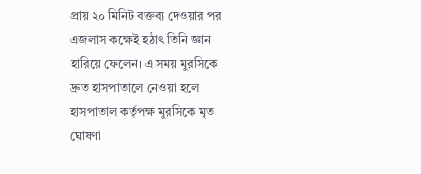প্রায় ২০ মিনিট বক্তব্য দেওয়ার পর এজলাস কক্ষেই হঠাৎ তিনি জ্ঞান হারিয়ে ফেলেন। এ সময় মুরসিকে দ্রুত হাসপাতালে নেওয়া হলে হাসপাতাল কর্তৃপক্ষ মুরসিকে মৃত ঘোষণা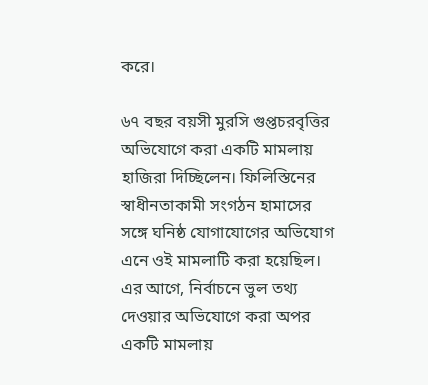করে।

৬৭ বছর বয়সী মুরসি গুপ্তচরবৃত্তির অভিযোগে করা একটি মামলায় হাজিরা দিচ্ছিলেন। ফিলিস্তিনের স্বাধীনতাকামী সংগঠন হামাসের সঙ্গে ঘনিষ্ঠ যোগাযোগের অভিযোগ এনে ওই মামলাটি করা হয়েছিল। এর আগে, নির্বাচনে ভুল তথ্য দেওয়ার অভিযোগে করা অপর একটি মামলায়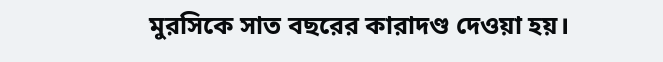মুরসিকে সাত বছরের কারাদণ্ড দেওয়া হয়।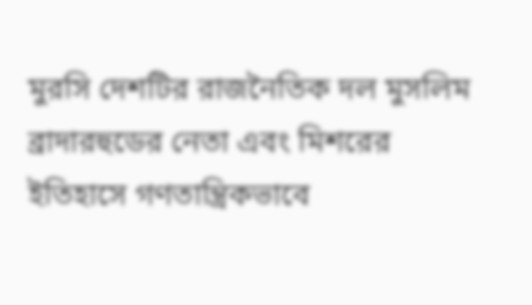মুরসি দেশটির রাজনৈতিক দল মুসলিম ব্রাদারহুডের নেতা এবং মিশরের ইতিহাসে গণতান্ত্রিকভাবে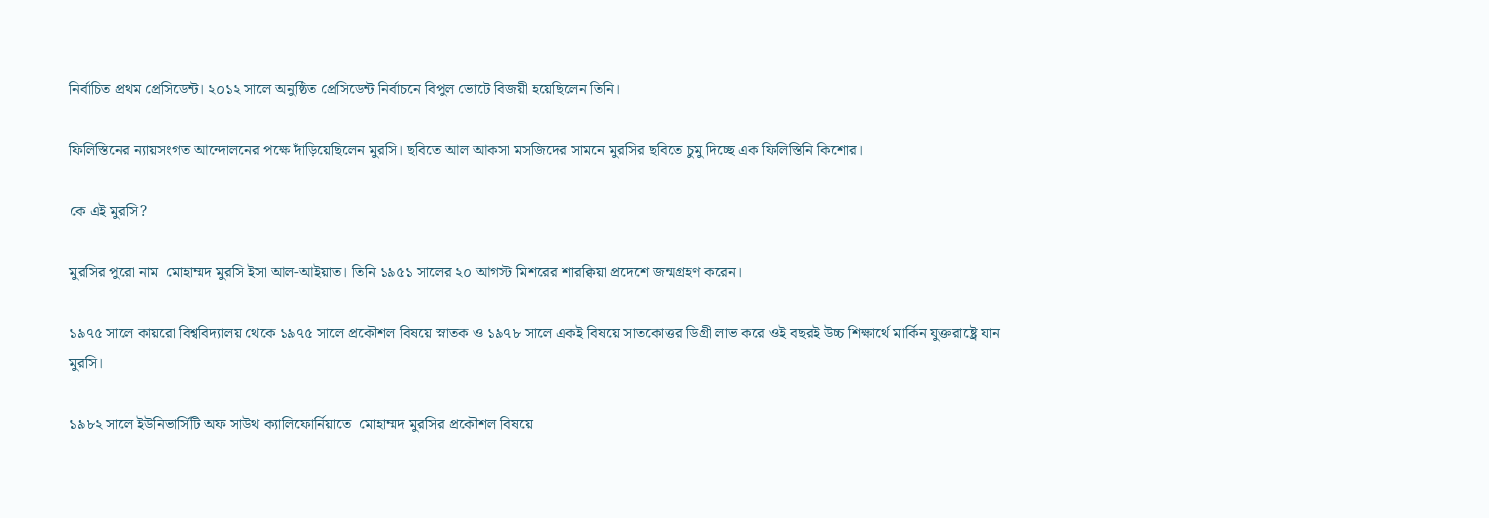নির্বাচিত প্রথম প্রেসিডেন্ট। ২০১২ সালে অনুষ্ঠিত প্রেসিডেন্ট নির্বাচনে বিপুল ভোটে বিজয়ী হয়েছিলেন তিনি।

ফিলিস্তিনের ন্যায়সংগত আন্দোলনের পক্ষে দাঁড়িয়েছিলেন মুরসি। ছবিতে আল আকসা মসজিদের সামনে মুরসির ছবিতে চুমু দিচ্ছে এক ফিলিস্তিনি কিশোর।

কে এই মুরসি?

মুরসির পুরো নাম  মোহাম্মদ মুরসি ইসা আল-আইয়াত। তিনি ১৯৫১ সালের ২০ আগস্ট মিশরের শারক্বিয়া প্রদেশে জন্মগ্রহণ করেন।

১৯৭৫ সালে কায়রো বিশ্ববিদ্যালয় থেকে ১৯৭৫ সালে প্রকৌশল বিষয়ে স্নাতক ও ১৯৭৮ সালে একই বিষয়ে সাতকোত্তর ডিগ্রী লাভ করে ওই বছরই উচ্চ শিক্ষার্থে মার্কিন যুক্তরাষ্ট্রে যান মুরসি।

১৯৮২ সালে ইউনিভার্সিটি অফ সাউথ ক্যালিফোর্নিয়াতে  মোহাম্মদ মুরসির প্রকৌশল বিষয়ে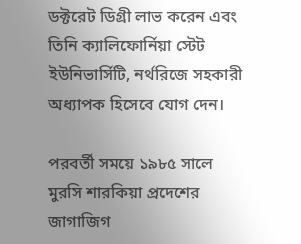ডক্টরেট ডিগ্রী লাভ করেন এবং তিনি ক্যালিফোর্নিয়া স্টেট ইউনিভার্সিটি, নর্থরিজে সহকারী অধ্যাপক হিসেবে যোগ দেন।

পরবর্তী সময়ে ১৯৮৫ সালে মুরসি শারকিয়া প্রদেশের জাগাজিগ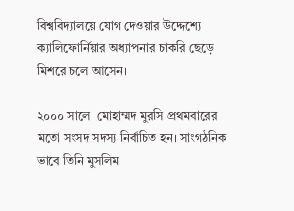বিশ্ববিদ্যালয়ে যোগ দেওয়ার উদ্দেশ্যে ক্যালিফোর্নিয়ার অধ্যাপনার চাকরি ছেড়ে মিশরে চলে আসেন।

২০০০ সালে  মোহাম্মদ মুরসি প্রথমবারের মতো সংসদ সদস্য নির্বাচিত হন। সাংগঠনিক ভাবে তিনি মুসলিম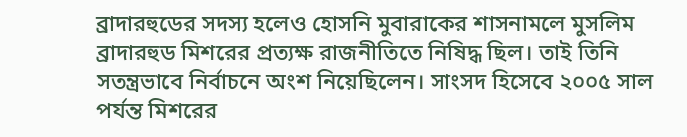ব্রাদারহুডের সদস্য হলেও হোসনি মুবারাকের শাসনামলে মুসলিম ব্রাদারহুড মিশরের প্রত্যক্ষ রাজনীতিতে নিষিদ্ধ ছিল। তাই তিনি সতন্ত্রভাবে নির্বাচনে অংশ নিয়েছিলেন। সাংসদ হিসেবে ২০০৫ সাল পর্যন্ত মিশরের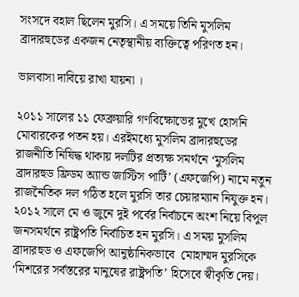সংসদে বহাল ছিলেন মুরসি। এ সময়ে তিনি মুসলিম ব্রাদারহুডের একজন নেতৃস্থানীয় ব্যক্তিত্বে পরিণত হন।

ভালবাসা দাবিয়ে রাখা যায়না ।

২০১১ সালের ১১ ফেব্রুয়ারি গণবিক্ষোভের মুখে হোসনি মোবারকের পতন হয়। এরইমধ্যে মুসলিম ব্রাদারহুডের রাজনীতি নিষিদ্ধ থাকায় দলটির প্রত্যক্ষ সমর্থনে ‘মুসলিম ব্রাদারহুড ফ্রিডম অ্যান্ড জাস্টিস পার্টি’ (এফজেপি) নামে নতুন রাজনৈতিক দল গঠিত হলে মুরসি তার চেয়ারম্যান নিযুক্ত হন। ২০১২ সালে মে ও জুনে দুই পর্বের নির্বাচনে অংশ নিয়ে বিপুল জনসমর্থনে রাষ্ট্রপতি নির্বাচিত হন মুরসি। এ সময় মুসলিম ব্রাদারহুড ও এফজেপি আনুষ্ঠানিকভাবে  মোহাম্মদ মুরসিকে ‘মিশরের সর্বস্তরের মানুষের রাষ্ট্রপতি’ হিসেবে স্বীকৃতি দেয়।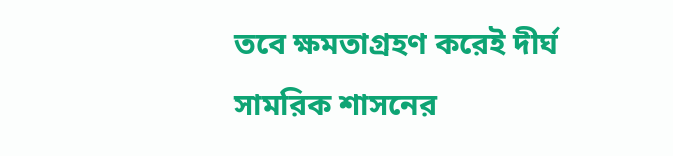তবে ক্ষমতাগ্রহণ করেই দীর্ঘ সামরিক শাসনের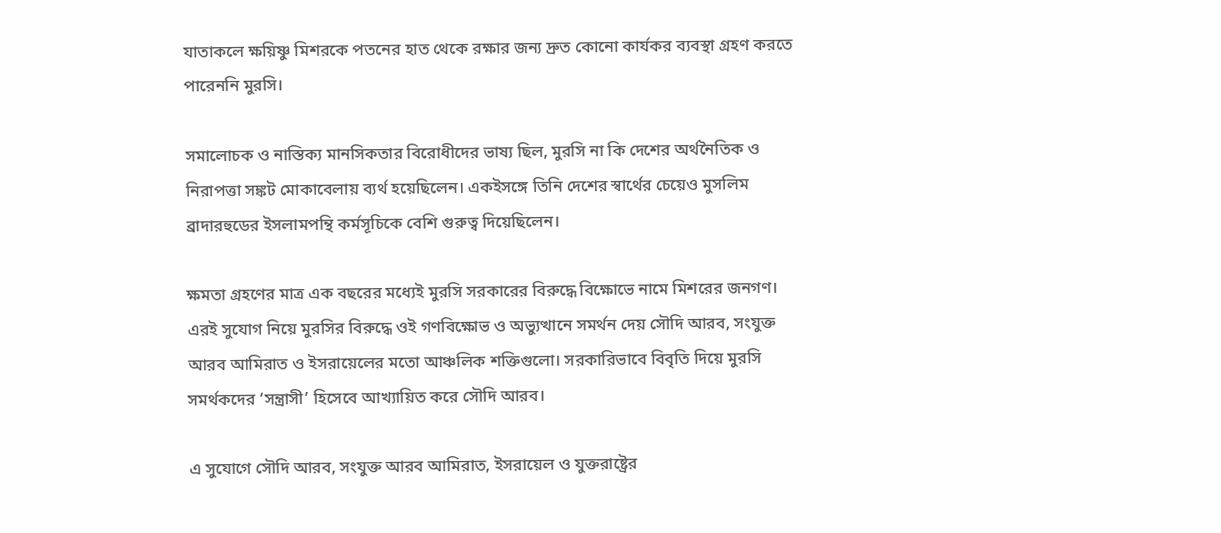যাতাকলে ক্ষয়িষ্ণু মিশরকে পতনের হাত থেকে রক্ষার জন্য দ্রুত কোনো কার্যকর ব্যবস্থা গ্রহণ করতে পারেননি মুরসি।

সমালোচক ও নাস্তিক্য মানসিকতার বিরোধীদের ভাষ্য ছিল, মুরসি না কি দেশের অর্থনৈতিক ও নিরাপত্তা সঙ্কট মোকাবেলায় ব্যর্থ হয়েছিলেন। একইসঙ্গে তিনি দেশের স্বার্থের চেয়েও মুসলিম ব্রাদারহুডের ইসলামপন্থি কর্মসূচিকে বেশি গুরুত্ব দিয়েছিলেন।

ক্ষমতা গ্রহণের মাত্র এক বছরের মধ্যেই মুরসি সরকারের বিরুদ্ধে বিক্ষোভে নামে মিশরের জনগণ। এরই সুযোগ নিয়ে মুরসির বিরুদ্ধে ওই গণবিক্ষোভ ও অভ্যুত্থানে সমর্থন দেয় সৌদি আরব, সংযুক্ত আরব আমিরাত ও ইসরায়েলের মতো আঞ্চলিক শক্তিগুলো। সরকারিভাবে বিবৃতি দিয়ে মুরসি সমর্থকদের ‘সন্ত্রাসী’ হিসেবে আখ্যায়িত করে সৌদি আরব।

এ সুযোগে সৌদি আরব, সংযুক্ত আরব আমিরাত, ইসরায়েল ও যুক্তরাষ্ট্রের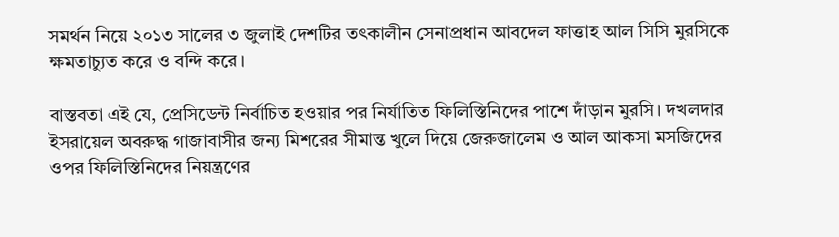সমর্থন নিয়ে ২০১৩ সালের ৩ জুলাই দেশটির তৎকালীন সেনাপ্রধান আবদেল ফাত্তাহ আল সিসি মুরসিকে ক্ষমতাচ্যুত করে ও বন্দি করে।

বাস্তবতা এই যে, প্রেসিডেন্ট নির্বাচিত হওয়ার পর নির্যাতিত ফিলিস্তিনিদের পাশে দাঁড়ান মুরসি। দখলদার ইসরায়েল অবরুদ্ধ গাজাবাসীর জন্য মিশরের সীমান্ত খুলে দিয়ে জেরুজালেম ও আল আকসা মসজিদের ওপর ফিলিস্তিনিদের নিয়ন্ত্রণের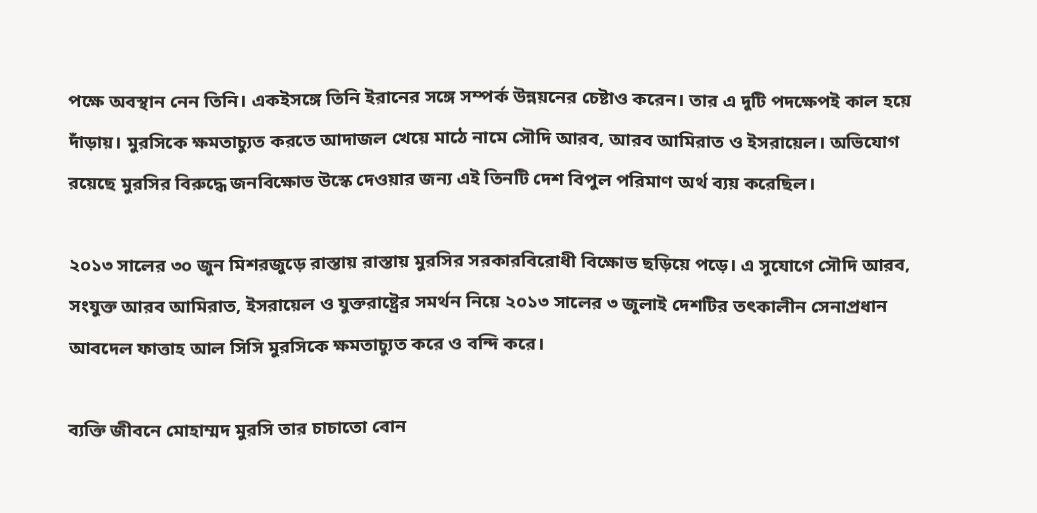পক্ষে অবস্থান নেন তিনি। একইসঙ্গে তিনি ইরানের সঙ্গে সম্পর্ক উন্নয়নের চেষ্টাও করেন। তার এ দুটি পদক্ষেপই কাল হয়ে দাঁড়ায়। মুরসিকে ক্ষমতাচ্যুত করতে আদাজল খেয়ে মাঠে নামে সৌদি আরব, আরব আমিরাত ও ইসরায়েল। অভিযোগ রয়েছে মুরসির বিরুদ্ধে জনবিক্ষোভ উস্কে দেওয়ার জন্য এই তিনটি দেশ বিপুল পরিমাণ অর্থ ব্যয় করেছিল।

২০১৩ সালের ৩০ জুন মিশরজুড়ে রাস্তায় রাস্তায় মুরসির সরকারবিরোধী বিক্ষোভ ছড়িয়ে পড়ে। এ সুযোগে সৌদি আরব, সংযুক্ত আরব আমিরাত, ইসরায়েল ও যুক্তরাষ্ট্রের সমর্থন নিয়ে ২০১৩ সালের ৩ জুলাই দেশটির তৎকালীন সেনাপ্রধান আবদেল ফাত্তাহ আল সিসি মুরসিকে ক্ষমতাচ্যুত করে ও বন্দি করে।

ব্যক্তি জীবনে মোহাম্মদ মুরসি তার চাচাতো বোন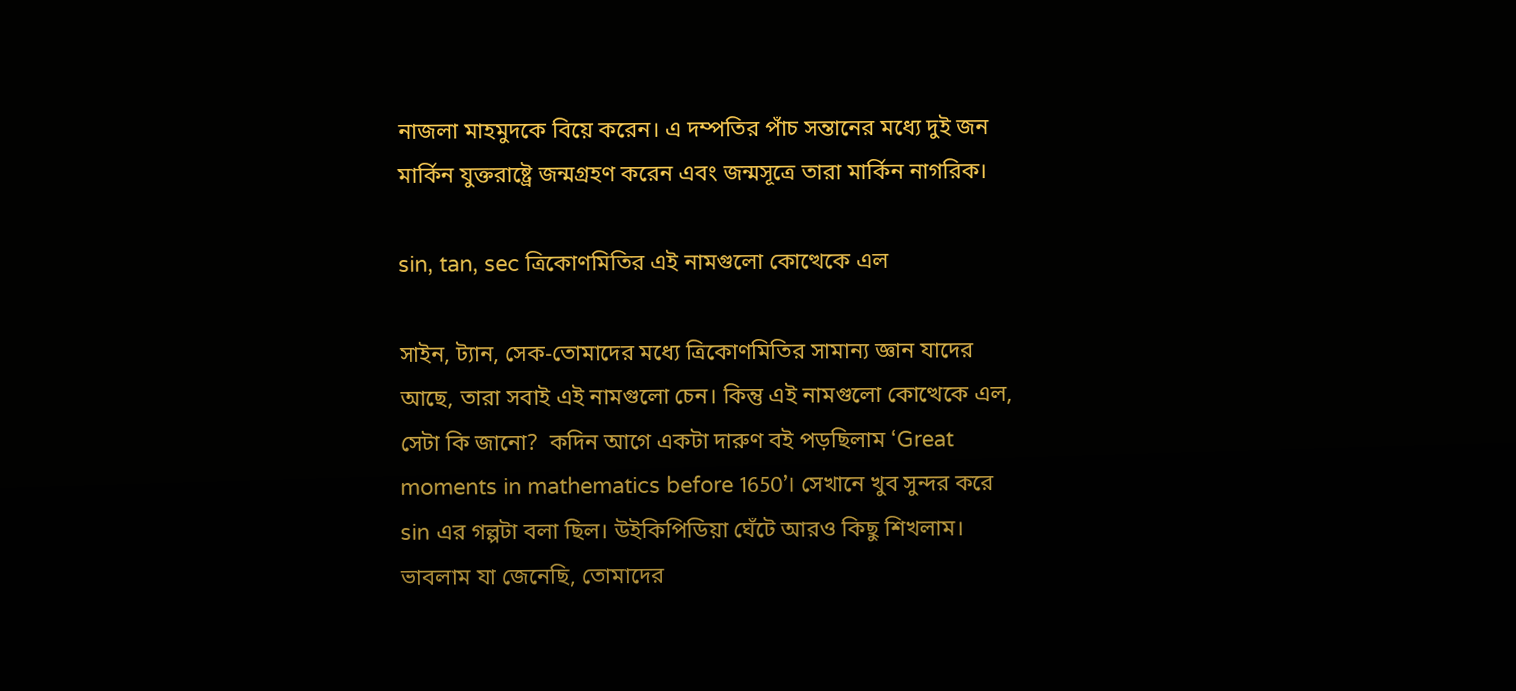নাজলা মাহমুদকে বিয়ে করেন। এ দম্পতির পাঁচ সন্তানের মধ্যে দুই জন মার্কিন যুক্তরাষ্ট্রে জন্মগ্রহণ করেন এবং জন্মসূত্রে তারা মার্কিন নাগরিক।

sin, tan, sec ত্রিকোণমিতির এই নামগুলো কোত্থেকে এল

সাইন, ট্যান, সেক-তোমাদের মধ্যে ত্রিকোণমিতির সামান্য জ্ঞান যাদের আছে, তারা সবাই এই নামগুলো চেন। কিন্তু এই নামগুলো কোত্থেকে এল, সেটা কি জানো?  কদিন আগে একটা দারুণ বই পড়ছিলাম ‘Great moments in mathematics before 1650’। সেখানে খুব সুন্দর করে sin এর গল্পটা বলা ছিল। উইকিপিডিয়া ঘেঁটে আরও কিছু শিখলাম। ভাবলাম যা জেনেছি, তোমাদের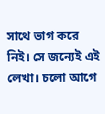সাথে ভাগ করে নিই। সে জন্যেই এই লেখা। চলো আগে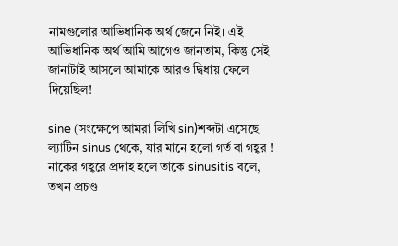নামগুলোর আভিধানিক অর্থ জেনে নিই। এই আভিধানিক অর্থ আমি আগেও জানতাম, কিন্তু সেই জানাটাই আসলে আমাকে আরও দ্বিধায় ফেলে দিয়েছিল!

sine (সংক্ষেপে আমরা লিখি sin)শব্দটা এসেছে ল্যাটিন sinus থেকে, যার মানে হলো গর্ত বা গহ্বর ! নাকের গহ্বরে প্রদাহ হলে তাকে sinusitis বলে, তখন প্রচণ্ড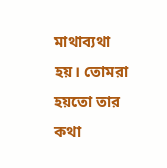মাথাব্যথা হয়। তোমরা হয়তো তার কথা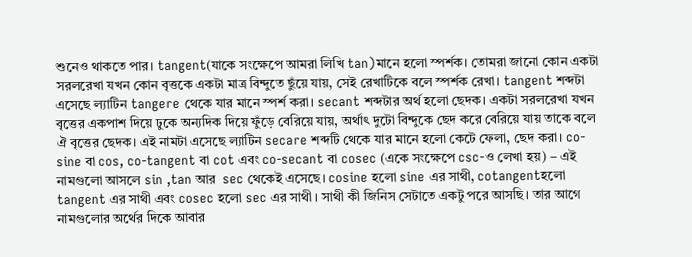শুনেও থাকতে পার। tangent(যাকে সংক্ষেপে আমরা লিখি tan)মানে হলো স্পর্শক। তোমরা জানো কোন একটা সরলরেখা যখন কোন বৃত্তকে একটা মাত্র বিন্দুতে ছুঁয়ে যায়, সেই রেখাটিকে বলে স্পর্শক রেখা। tangent শব্দটা এসেছে ল্যাটিন tangere থেকে যার মানে স্পর্শ করা। secant শব্দটার অর্থ হলো ছেদক। একটা সরলরেখা যখন বৃত্তের একপাশ দিয়ে ঢুকে অন্যদিক দিয়ে ফুঁড়ে বেরিয়ে যায়, অর্থাৎ দুটো বিন্দুকে ছেদ করে বেরিয়ে যায় তাকে বলে ঐ বৃত্তের ছেদক। এই নামটা এসেছে ল্যাটিন secare শব্দটি থেকে যার মানে হলো কেটে ফেলা, ছেদ করা। co-sine বা cos, co-tangent বা cot এবং co-secant বা cosec (একে সংক্ষেপে csc-ও লেখা হয়) – এই নামগুলো আসলে sin ,tan আর  sec থেকেই এসেছে। cosine হলো sine এর সাথী, cotangentহলো tangent এর সাথী এবং cosec হলো sec এর সাথী। সাথী কী জিনিস সেটাতে একটু পরে আসছি। তার আগে নামগুলোর অর্থের দিকে আবার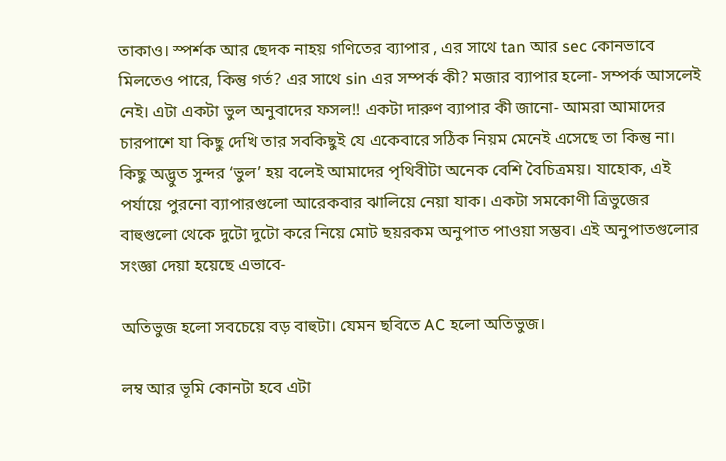তাকাও। স্পর্শক আর ছেদক নাহয় গণিতের ব্যাপার , এর সাথে tan আর sec কোনভাবে মিলতেও পারে, কিন্তু গর্ত? এর সাথে sin এর সম্পর্ক কী? মজার ব্যাপার হলো- সম্পর্ক আসলেই নেই। এটা একটা ভুল অনুবাদের ফসল!! একটা দারুণ ব্যাপার কী জানো- আমরা আমাদের চারপাশে যা কিছু দেখি তার সবকিছুই যে একেবারে সঠিক নিয়ম মেনেই এসেছে তা কিন্তু না। কিছু অদ্ভুত সুন্দর ‘ভুল’ হয় বলেই আমাদের পৃথিবীটা অনেক বেশি বৈচিত্রময়। যাহোক, এই পর্যায়ে পুরনো ব্যাপারগুলো আরেকবার ঝালিয়ে নেয়া যাক। একটা সমকোণী ত্রিভুজের বাহুগুলো থেকে দুটো দুটো করে নিয়ে মোট ছয়রকম অনুপাত পাওয়া সম্ভব। এই অনুপাতগুলোর সংজ্ঞা দেয়া হয়েছে এভাবে-

অতিভুজ হলো সবচেয়ে বড় বাহুটা। যেমন ছবিতে AC হলো অতিভুজ।

লম্ব আর ভূমি কোনটা হবে এটা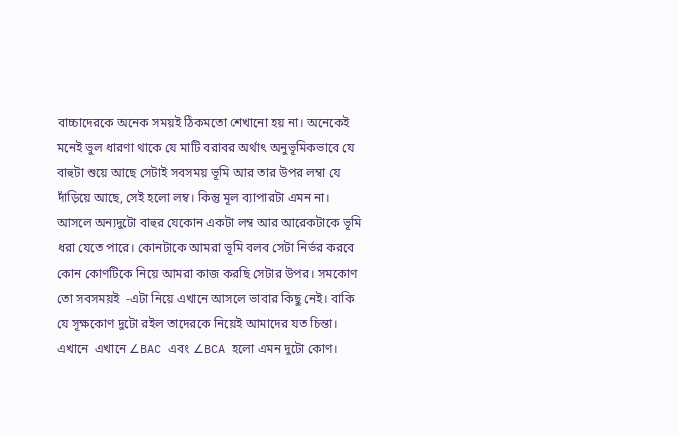বাচ্চাদেরকে অনেক সময়ই ঠিকমতো শেখানো হয় না। অনেকেই মনেই ভুল ধারণা থাকে যে মাটি বরাবর অর্থাৎ অনুভূমিকভাবে যে বাহুটা শুয়ে আছে সেটাই সবসময় ভূমি আর তার উপর লম্বা যে দাঁড়িয়ে আছে, সেই হলো লম্ব। কিন্তু মূল ব্যাপারটা এমন না। আসলে অন্যদুটো বাহুর যেকোন একটা লম্ব আর আরেকটাকে ভূমি ধরা যেতে পারে। কোনটাকে আমরা ভূমি বলব সেটা নির্ভর করবে কোন কোণটিকে নিয়ে আমরা কাজ করছি সেটার উপর। সমকোণ তো সবসময়ই  -এটা নিয়ে এখানে আসলে ভাবার কিছু নেই। বাকি যে সূক্ষকোণ দুটো রইল তাদেরকে নিয়েই আমাদের যত চিন্তা। এখানে  এখানে ∠BAC এবং ∠BCA হলো এমন দুটো কোণ।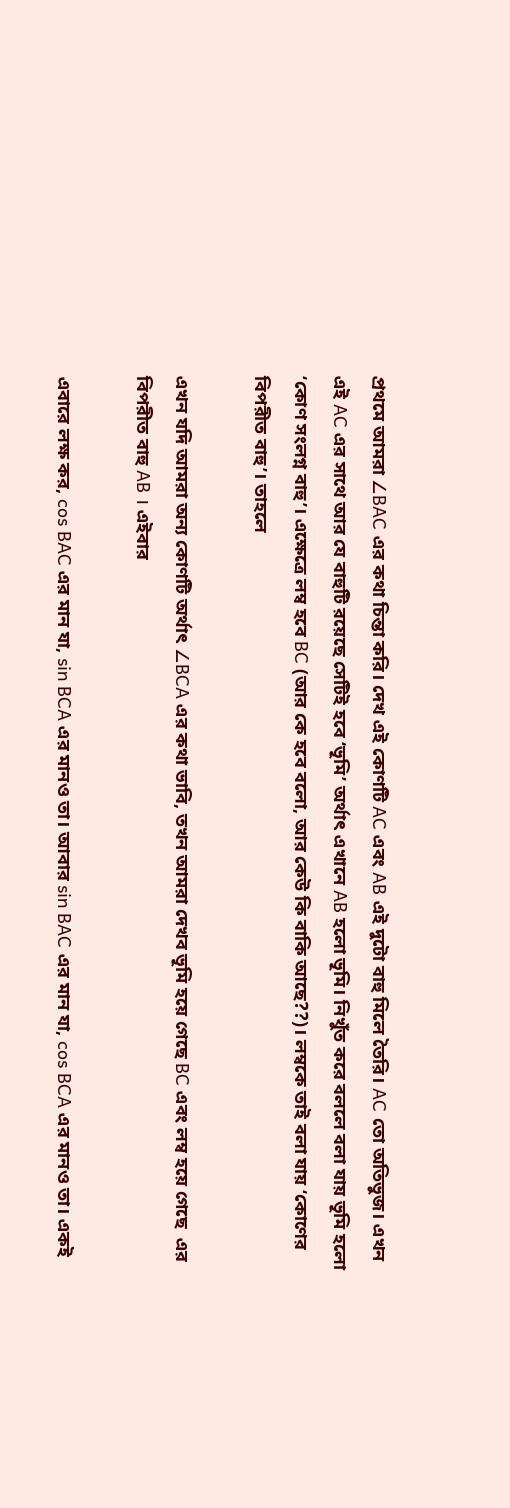প্রথমে আমরা ∠BAC এর কথা চিন্তা করি। দেখ এই কোণটি AC এবং AB এই দুটো বাহু মিলে তৈরি। AC তো অতিভুজ। এখন এই AC এর সাথে আর যে বাহুটি রয়েছে সেটিই হবে ‘ভূমি’ অর্থাৎ এখানে AB হলো ভূমি। নিখুঁত করে বললে বলা যায় ভূমি হলো ‘কোণ সংলগ্ন বাহু’। এক্ষেত্রে লম্ব হবে BC (আর কে হবে বলো, আর কেউ কি বাকি আছে??)। লম্বকে তাই বলা যায় ‘কোণের বিপরীত বাহু’। তাহলে

এখন যদি আমরা অন্য কোণটি অর্থাৎ ∠BCA এর কথা ভাবি, তখন আমরা দেখব ভূমি হয়ে গেছে BC এবং লম্ব হয়ে গেছে  এর বিপরীত বাহু AB । এইবার

এবারে লক্ষ কর, cos BAC এর মান যা, sin BCA এর মানও তা। আবার sin BAC এর মান যা, cos BCA এর মানও তা। একই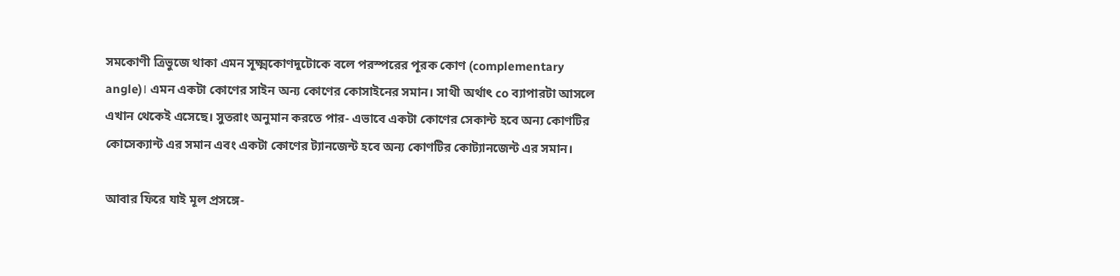সমকোণী ত্রিভুজে থাকা এমন সূক্ষ্মকোণদুটোকে বলে পরস্পরের পূরক কোণ (complementary angle)। এমন একটা কোণের সাইন অন্য কোণের কোসাইনের সমান। সাথী অর্থাৎ co ব্যাপারটা আসলে এখান থেকেই এসেছে। সুতরাং অনুমান করতে পার- এভাবে একটা কোণের সেকান্ট হবে অন্য কোণটির কোসেক্যান্ট এর সমান এবং একটা কোণের ট্যানজেন্ট হবে অন্য কোণটির কোট্যানজেন্ট এর সমান।

আবার ফিরে যাই মূল প্রসঙ্গে-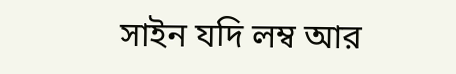সাইন যদি লম্ব আর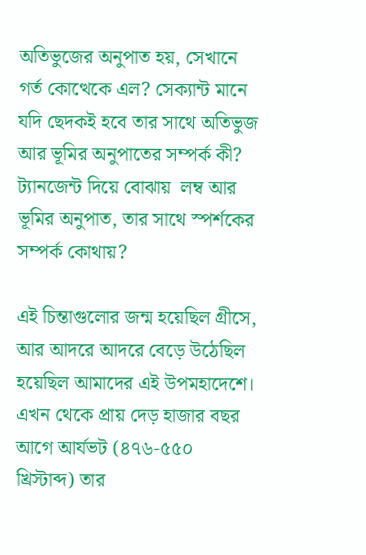অতিভুজের অনুপাত হয়, সেখানে গর্ত কোত্থেকে এল? সেক্যান্ট মানে যদি ছেদকই হবে তার সাথে অতিভুজ আর ভূমির অনুপাতের সম্পর্ক কী?  ট্যানজেন্ট দিয়ে বোঝায়  লম্ব আর ভূমির অনুপাত, তার সাথে স্পর্শকের সম্পর্ক কোথায়?

এই চিন্তাগুলোর জন্ম হয়েছিল গ্রীসে, আর আদরে আদরে বেড়ে উঠেছিল হয়েছিল আমাদের এই উপমহাদেশে। এখন থেকে প্রায় দেড় হাজার বছর আগে আর্যভট (৪৭৬-৫৫০ খ্রিস্টাব্দ) তার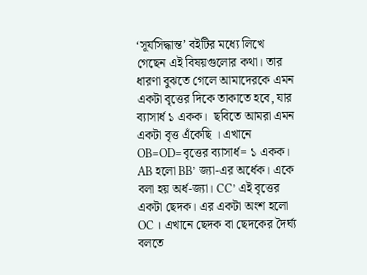‘সূর্যসিদ্ধান্ত’ বইটির মধ্যে লিখে গেছেন এই বিষয়গুলোর কথা। তার ধারণা বুঝতে গেলে আমাদেরকে এমন একটা বৃত্তের দিকে তাকাতে হবে, যার ব্যাসার্ধ ১ একক।  ছবিতে আমরা এমন একটা বৃত্ত এঁকেছি । এখানে OB=OD=বৃত্তের ব্যাসার্ধ= ১ একক। AB হলো BB’ জ্যা-এর অর্ধেক। একে বলা হয় অর্ধ-জ্যা। CC’ এই বৃত্তের একটা ছেদক। এর একটা অংশ হলো OC । এখানে ছেদক বা ছেদকের দৈর্ঘ্য বলতে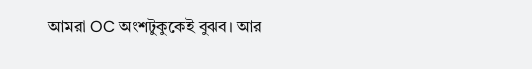আমরা OC অংশটুকুকেই বুঝব। আর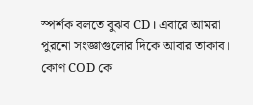স্পর্শক বলতে বুঝব CD । এবারে আমরা পুরনো সংজ্ঞাগুলোর দিকে আবার তাকাব। কোণ COD কে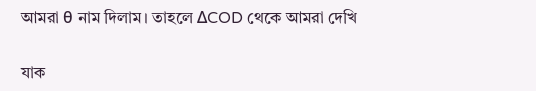আমরা θ নাম দিলাম। তাহলে ΔCOD থেকে আমরা দেখি

যাক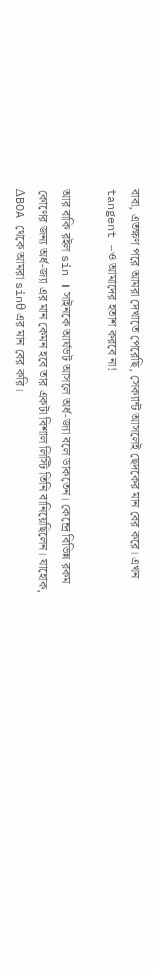বাবা, এতক্ষণ পরে আমরা দেখাতে পেরেছি, সেক্যান্ট আসলেই ছেদকের মান বের করে। এখন tangent –ও আমাদের হতাশ করবে না!

আর বাকি রইল sin । সাইনকে আর্যভট আসলে অর্ধ-জ্যা বলে ডাকতেন। কেন্দ্রে বিভিন্ন রকম কোণের জন্য অর্ধ-জ্যা এর মান কেমন হবে তার একটা বিশাল লিস্টি তিনি বানিয়েছিলেন। যাহোক, ΔBOA থেকে আমরা sinθ এর মান বের করি।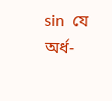sin  যে অর্ধ-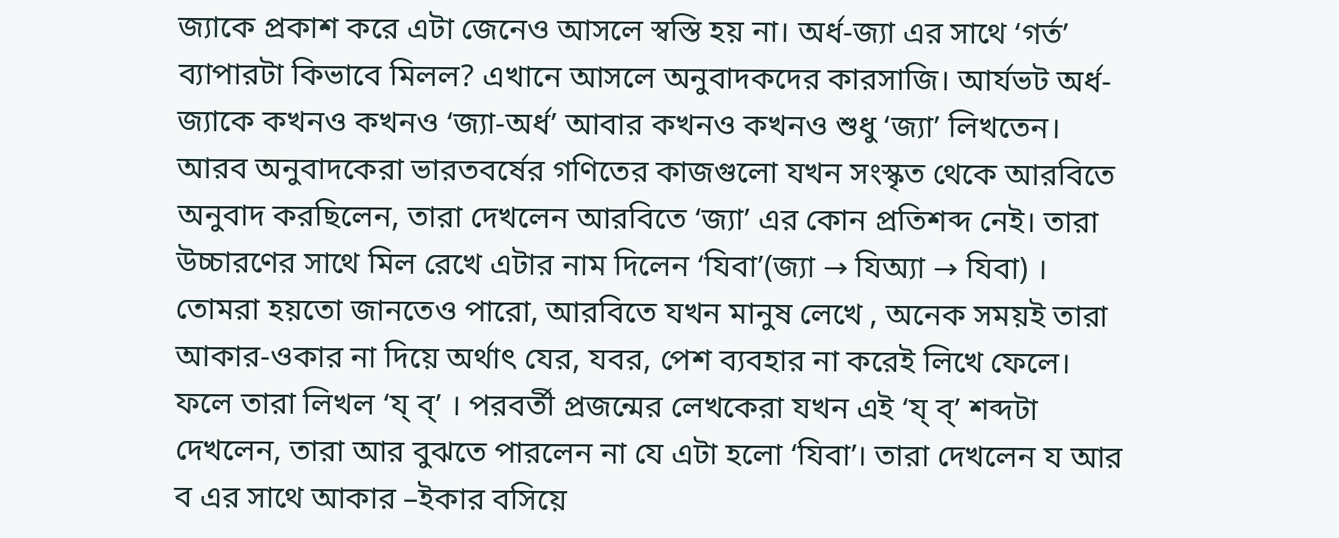জ্যাকে প্রকাশ করে এটা জেনেও আসলে স্বস্তি হয় না। অর্ধ-জ্যা এর সাথে ‘গর্ত’ ব্যাপারটা কিভাবে মিলল? এখানে আসলে অনুবাদকদের কারসাজি। আর্যভট অর্ধ-জ্যাকে কখনও কখনও ‘জ্যা-অর্ধ’ আবার কখনও কখনও শুধু ‘জ্যা’ লিখতেন। আরব অনুবাদকেরা ভারতবর্ষের গণিতের কাজগুলো যখন সংস্কৃত থেকে আরবিতে অনুবাদ করছিলেন, তারা দেখলেন আরবিতে ‘জ্যা’ এর কোন প্রতিশব্দ নেই। তারা উচ্চারণের সাথে মিল রেখে এটার নাম দিলেন ‘যিবা’(জ্যা → যিঅ্যা → যিবা) । তোমরা হয়তো জানতেও পারো, আরবিতে যখন মানুষ লেখে , অনেক সময়ই তারা আকার-ওকার না দিয়ে অর্থাৎ যের, যবর, পেশ ব্যবহার না করেই লিখে ফেলে। ফলে তারা লিখল ‘য্ ব্’ । পরবর্তী প্রজন্মের লেখকেরা যখন এই ‘য্ ব্’ শব্দটা দেখলেন, তারা আর বুঝতে পারলেন না যে এটা হলো ‘যিবা’। তারা দেখলেন য আর ব এর সাথে আকার –ইকার বসিয়ে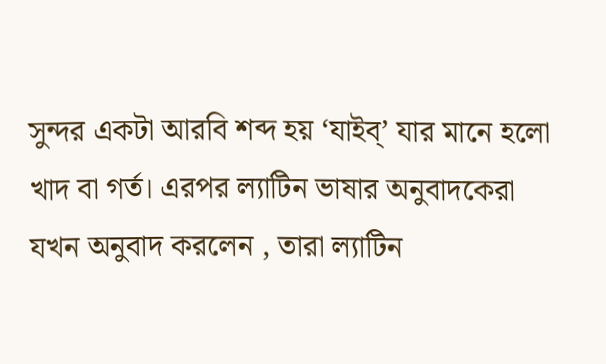সুন্দর একটা আরবি শব্দ হয় ‘যাইব্’ যার মানে হলো খাদ বা গর্ত। এরপর ল্যাটিন ভাষার অনুবাদকেরা যখন অনুবাদ করলেন , তারা ল্যাটিন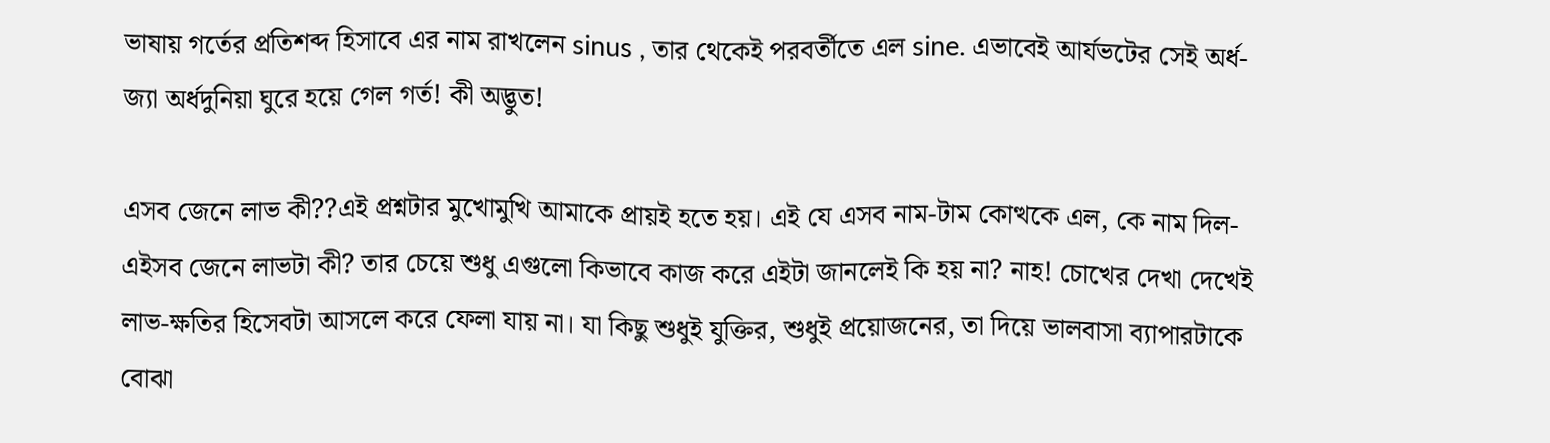ভাষায় গর্তের প্রতিশব্দ হিসাবে এর নাম রাখলেন sinus , তার থেকেই পরবর্তীতে এল sine. এভাবেই আর্যভটের সেই অর্ধ-জ্যা অর্ধদুনিয়া ঘুরে হয়ে গেল গর্ত! কী অদ্ভুত!

এসব জেনে লাভ কী??এই প্রশ্নটার মুখোমুখি আমাকে প্রায়ই হতে হয়। এই যে এসব নাম-টাম কোত্থকে এল, কে নাম দিল-এইসব জেনে লাভটা কী? তার চেয়ে শুধু এগুলো কিভাবে কাজ করে এইটা জানলেই কি হয় না? নাহ! চোখের দেখা দেখেই লাভ-ক্ষতির হিসেবটা আসলে করে ফেলা যায় না। যা কিছু শুধুই যুক্তির, শুধুই প্রয়োজনের, তা দিয়ে ভালবাসা ব্যাপারটাকে বোঝা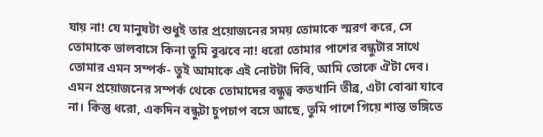যায় না! যে মানুষটা শুধুই তার প্রয়োজনের সময় তোমাকে স্মরণ করে, সে তোমাকে ভালবাসে কিনা তুমি বুঝবে না! ধরো তোমার পাশের বন্ধুটার সাথে তোমার এমন সম্পর্ক- তুই আমাকে এই নোটটা দিবি, আমি তোকে ঐটা দেব। এমন প্রয়োজনের সম্পর্ক থেকে তোমাদের বন্ধুত্ব কতখানি তীব্র, এটা বোঝা যাবে না। কিন্তু ধরো, একদিন বন্ধুটা চুপচাপ বসে আছে, তুমি পাশে গিয়ে শান্ত ভঙ্গিতে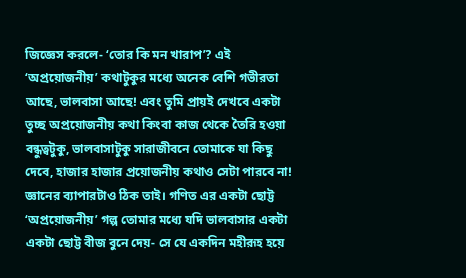জিজ্ঞেস করলে- ‘তোর কি মন খারাপ’? এই ‘অপ্রয়োজনীয়’ কথাটুকুর মধ্যে অনেক বেশি গভীরতা আছে, ভালবাসা আছে! এবং তুমি প্রায়ই দেখবে একটা তুচ্ছ অপ্রয়োজনীয় কথা কিংবা কাজ থেকে তৈরি হওয়া বন্ধুত্বটুকু, ভালবাসাটুকু সারাজীবনে তোমাকে যা কিছু দেবে, হাজার হাজার প্রয়োজনীয় কথাও সেটা পারবে না! জ্ঞানের ব্যাপারটাও ঠিক তাই। গণিত এর একটা ছোট্ট ‘অপ্রয়োজনীয়’ গল্প তোমার মধ্যে যদি ভালবাসার একটা একটা ছোট্ট বীজ বুনে দেয়- সে যে একদিন মহীরূহ হয়ে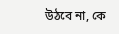উঠবে না, কে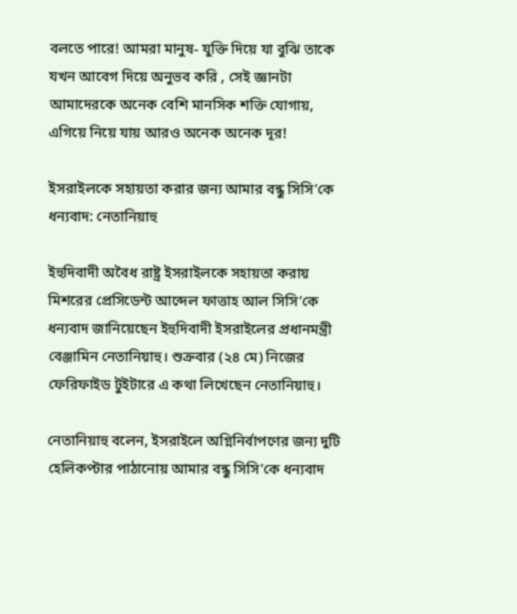বলতে পারে! আমরা মানুষ- যুক্তি দিয়ে যা বুঝি তাকে যখন আবেগ দিয়ে অনুভব করি , সেই জ্ঞানটা আমাদেরকে অনেক বেশি মানসিক শক্তি যোগায়, এগিয়ে নিয়ে যায় আরও অনেক অনেক দূর!

ইসরাইলকে সহায়তা করার জন্য আমার বন্ধু সিসি’কে ধন্যবাদ: নেতানিয়াহু

ইহুদিবাদী অবৈধ রাষ্ট্র ইসরাইলকে সহায়তা করায় মিশরের প্রেসিডেন্ট আব্দেল ফাত্তাহ আল সিসি’কে ধন্যবাদ জানিয়েছেন ইহুদিবাদী ইসরাইলের প্রধানমন্ত্রী বেঞ্জামিন নেতানিয়াহু। শুক্রবার (২৪ মে) নিজের ফেরিফাইড টুইটারে এ কথা লিখেছেন নেতানিয়াহু।

নেতানিয়াহু বলেন, ইসরাইলে অগ্নিনির্বাপণের জন্য দুটি হেলিকপ্টার পাঠানোয় আমার বন্ধু সিসি’কে ধন্যবাদ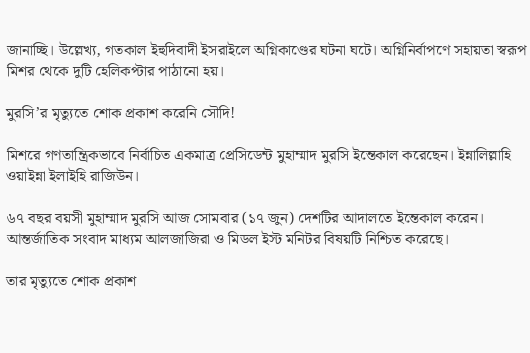জানাচ্ছি। উল্লেখ্য, গতকাল ইহুদিবাদী ইসরাইলে অগ্নিকাণ্ডের ঘটনা ঘটে। অগ্নিনির্বাপণে সহায়তা স্বরূপ মিশর থেকে দুটি হেলিকপ্টার পাঠানো হয়।

মুরসি’র মৃত্যুতে শোক প্রকাশ করেনি সৌদি!

মিশরে গণতান্ত্রিকভাবে নির্বাচিত একমাত্র প্রেসিডেন্ট মুহাম্মাদ মুরসি ইন্তেকাল করেছেন। ইন্নালিল্লাহি ওয়াইন্না ইলাইহি রাজিউন।

৬৭ বছর বয়সী মুহাম্মাদ মুরসি আজ সোমবার (১৭ জুন) দেশটির আদালতে ইন্তেকাল করেন। আন্তর্জাতিক সংবাদ মাধ্যম আলজাজিরা ও মিডল ইস্ট মনিটর বিষয়টি নিশ্চিত করেছে।

তার মৃত্যুতে শোক প্রকাশ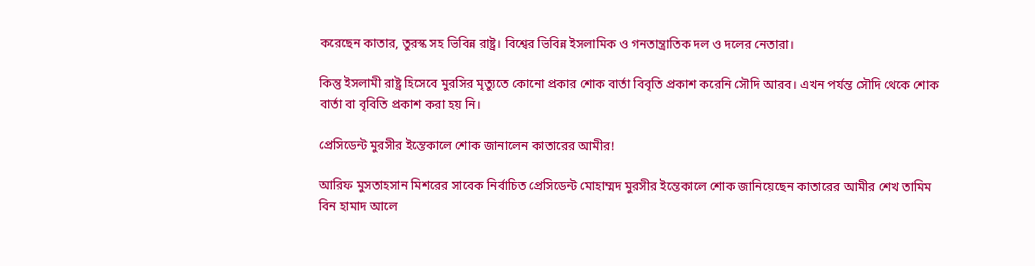করেছেন কাতার, তুরস্ক সহ ভিবিন্ন রাষ্ট্র। বিশ্বের ভিবিন্ন ইসলামিক ও গনতান্ত্রাতিক দল ও দলের নেতারা।

কিন্তু ইসলামী রাষ্ট্র হিসেবে মুরসির মৃত্যুতে কোনো প্রকার শোক বার্তা বিবৃতি প্রকাশ করেনি সৌদি আরব। এখন পর্যন্ত সৌদি থেকে শোক বার্তা বা বৃবিতি প্রকাশ করা হয় নি।

প্রেসিডেন্ট মুরসীর ইন্তেকালে শোক জানালেন কাতারের আমীর!

আরিফ মুসতাহসান মিশরের সাবেক নির্বাচিত প্রেসিডেন্ট মোহাম্মদ মুরসীর ইন্তেকালে শোক জানিয়েছেন কাতারের আমীর শেখ তামিম বিন হামাদ আলে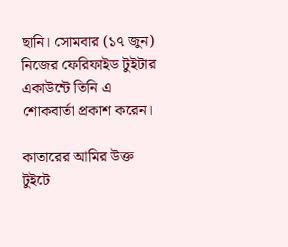ছানি। সোমবার (১৭ জুন) নিজের ফেরিফাইড টুইটার একাউন্টে তিনি এ শোকবার্তা প্রকাশ করেন।

কাতারের আমির উক্ত টুইটে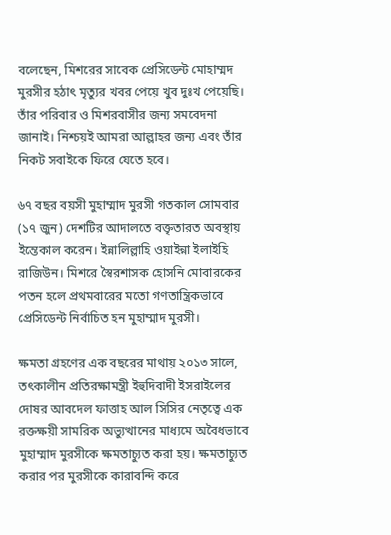বলেছেন, মিশরের সাবেক প্রেসিডেন্ট মোহাম্মদ মুরসীর হঠাৎ মৃত্যুর খবর পেয়ে খুব দুঃখ পেয়েছি। তাঁর পরিবার ও মিশরবাসীর জন্য সমবেদনা জানাই। নিশ্চয়ই আমরা আল্লাহর জন্য এবং তাঁর নিকট সবাইকে ফিরে যেতে হবে।

৬৭ বছর বয়সী মুহাম্মাদ মুরসী গতকাল সোমবার (১৭ জুন) দেশটির আদালতে বক্তৃতারত অবস্থায় ইন্তেকাল করেন। ইন্নালিল্লাহি ওয়াইন্না ইলাইহি রাজিউন। মিশরে স্বৈরশাসক হোসনি মোবারকের পতন হলে প্রথমবারের মতো গণতান্ত্রিকভাবে প্রেসিডেন্ট নির্বাচিত হন মুহাম্মাদ মুরসী।

ক্ষমতা গ্রহণের এক বছরের মাথায় ২০১৩ সালে, তৎকালীন প্রতিরক্ষামন্ত্রী ইহুদিবাদী ইসরাইলের দোষর আবদেল ফাত্তাহ আল সিসির নেতৃত্বে এক রক্তক্ষয়ী সামরিক অভ্যুত্থানের মাধ্যমে অবৈধভাবে মুহাম্মাদ মুরসীকে ক্ষমতাচ্যুত করা হয়। ক্ষমতাচ্যুত করার পর মুরসীকে কারাবন্দি করে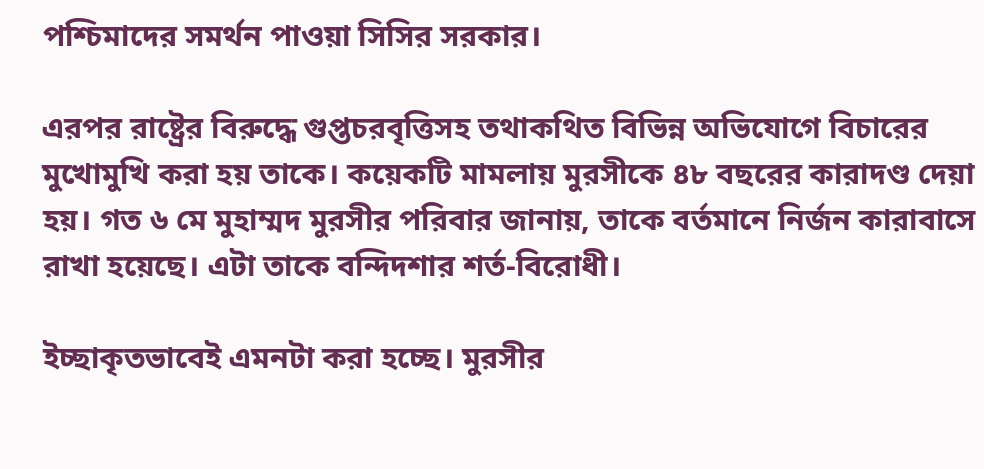পশ্চিমাদের সমর্থন পাওয়া সিসির সরকার।

এরপর রাষ্ট্রের বিরুদ্ধে গুপ্তচরবৃত্তিসহ তথাকথিত বিভিন্ন অভিযোগে বিচারের মুখোমুখি করা হয় তাকে। কয়েকটি মামলায় মুরসীকে ৪৮ বছরের কারাদণ্ড দেয়া হয়। গত ৬ মে মুহাম্মদ মুরসীর পরিবার জানায়, তাকে বর্তমানে নির্জন কারাবাসে রাখা হয়েছে। এটা তাকে বন্দিদশার শর্ত-বিরোধী।

ইচ্ছাকৃতভাবেই এমনটা করা হচ্ছে। মুরসীর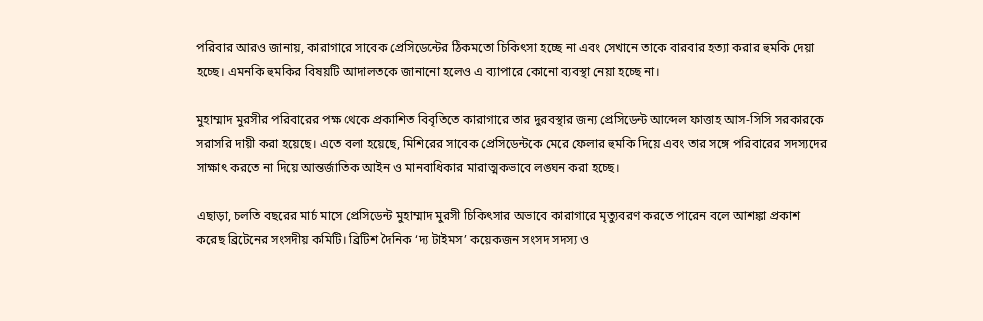পরিবার আরও জানায়, কারাগারে সাবেক প্রেসিডেন্টের ঠিকমতো চিকিৎসা হচ্ছে না এবং সেখানে তাকে বারবার হত্যা করার হুমকি দেয়া হচ্ছে। এমনকি হুমকির বিষয়টি আদালতকে জানানো হলেও এ ব্যাপারে কোনো ব্যবস্থা নেয়া হচ্ছে না।

মুহাম্মাদ মুরসীর পরিবারের পক্ষ থেকে প্রকাশিত বিবৃতিতে কারাগারে তার দুরবস্থার জন্য প্রেসিডেন্ট আব্দেল ফাত্তাহ আস-সিসি সরকারকে সরাসরি দায়ী করা হয়েছে। এতে বলা হয়েছে, মিশিরের সাবেক প্রেসিডেন্টকে মেরে ফেলার হুমকি দিয়ে এবং তার সঙ্গে পরিবারের সদস্যদের সাক্ষাৎ করতে না দিয়ে আন্তর্জাতিক আইন ও মানবাধিকার মারাত্মকভাবে লঙ্ঘন করা হচ্ছে।

এছাড়া, চলতি বছরের মার্চ মাসে প্রেসিডেন্ট মুহাম্মাদ মুরসী চিকিৎসার অভাবে কারাগারে মৃত্যুবরণ করতে পারেন বলে আশঙ্কা প্রকাশ করেছ ব্রিটেনের সংসদীয় কমিটি। ব্রিটিশ দৈনিক ‘দ্য টাইমস’ কয়েকজন সংসদ সদস্য ও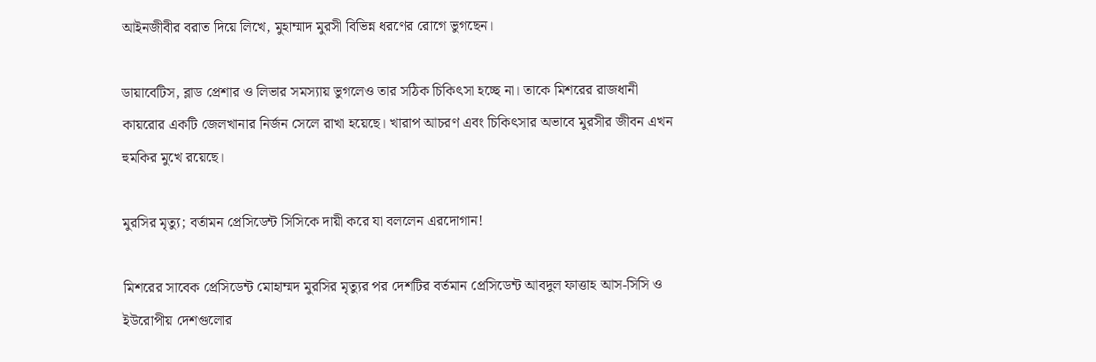আইনজীবীর বরাত দিয়ে লিখে, মুহাম্মাদ মুরসী বিভিন্ন ধরণের রোগে ভুগছেন।

ডায়াবেটিস, ব্লাড প্রেশার ও লিভার সমস্যায় ভুগলেও তার সঠিক চিকিৎসা হচ্ছে না। তাকে মিশরের রাজধানী কায়রোর একটি জেলখানার নির্জন সেলে রাখা হয়েছে। খারাপ আচরণ এবং চিকিৎসার অভাবে মুরসীর জীবন এখন হুমকির মুখে রয়েছে।

মুরসির মৃত্যু; বর্তামন প্রেসিডেন্ট সিসিকে দায়ী করে যা বললেন এরদোগান!

মিশরের সাবেক প্রেসিডেন্ট মোহাম্মদ মুরসির মৃত্যুর পর দেশটির বর্তমান প্রেসিডেন্ট আবদুল ফাত্তাহ আস-সিসি ও ইউরোপীয় দেশগুলোর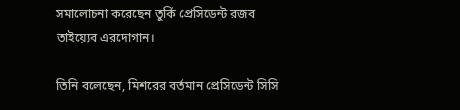সমালোচনা করেছেন তুর্কি প্রেসিডেন্ট রজব তাইয়্যেব এরদোগান।

তিনি বলেছেন, মিশরের বর্তমান প্রেসিডেন্ট সিসি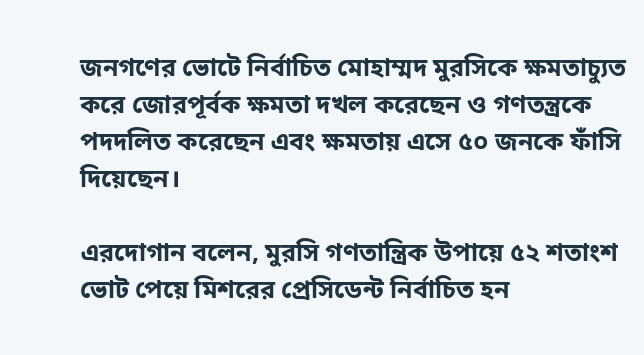জনগণের ভোটে নির্বাচিত মোহাম্মদ মুরসিকে ক্ষমতাচ্যুত করে জোরপূর্বক ক্ষমতা দখল করেছেন ও গণতন্ত্রকে পদদলিত করেছেন এবং ক্ষমতায় এসে ৫০ জনকে ফাঁসি দিয়েছেন।

এরদোগান বলেন, মুরসি গণতান্ত্রিক উপায়ে ৫২ শতাংশ ভোট পেয়ে মিশরের প্রেসিডেন্ট নির্বাচিত হন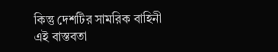কিন্তু দেশটির সামরিক বাহিনী এই বাস্তবতা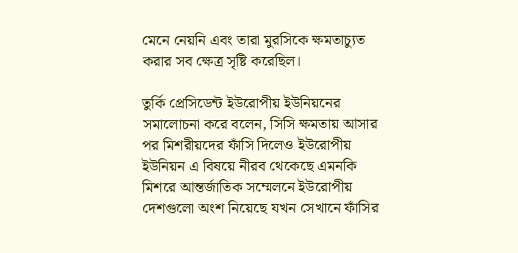মেনে নেয়নি এবং তারা মুরসিকে ক্ষমতাচ্যুত করার সব ক্ষেত্র সৃষ্টি করেছিল।

তুর্কি প্রেসিডেন্ট ইউরোপীয় ইউনিয়নের সমালোচনা করে বলেন, সিসি ক্ষমতায় আসার পর মিশরীয়দের ফাঁসি দিলেও ইউরোপীয় ইউনিয়ন এ বিষয়ে নীরব থেকেছে এমনকি মিশরে আন্তর্জাতিক সম্মেলনে ইউরোপীয় দেশগুলো অংশ নিয়েছে যখন সেখানে ফাঁসির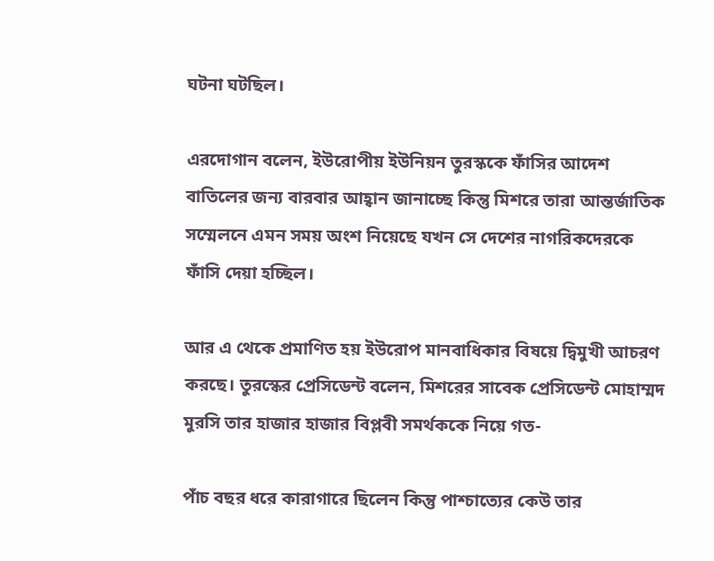ঘটনা ঘটছিল।

এরদোগান বলেন, ইউরোপীয় ইউনিয়ন তুরস্ককে ফাঁসির আদেশ বাতিলের জন্য বারবার আহ্বান জানাচ্ছে কিন্তু মিশরে তারা আন্তর্জাতিক সম্মেলনে এমন সময় অংশ নিয়েছে যখন সে দেশের নাগরিকদেরকে ফাঁসি দেয়া হচ্ছিল।

আর এ থেকে প্রমাণিত হয় ইউরোপ মানবাধিকার বিষয়ে দ্বিমুখী আচরণ করছে। তুরস্কের প্রেসিডেন্ট বলেন, মিশরের সাবেক প্রেসিডেন্ট মোহাম্মদ মুরসি তার হাজার হাজার বিপ্লবী সমর্থককে নিয়ে গত-

পাঁচ বছর ধরে কারাগারে ছিলেন কিন্তু পাশ্চাত্যের কেউ তার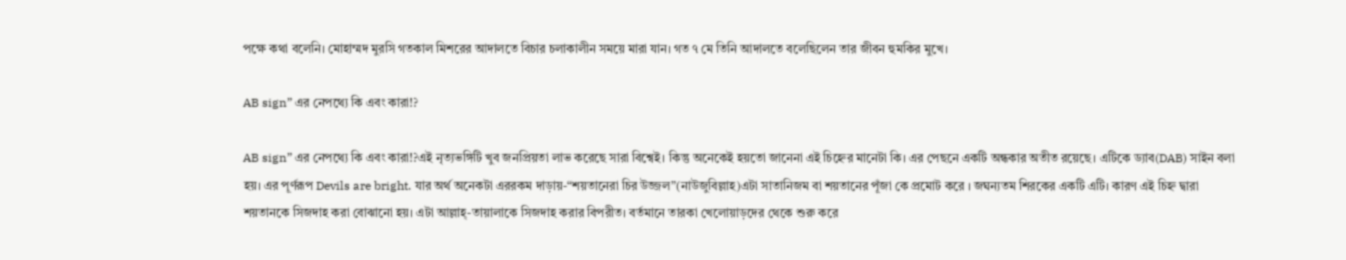পক্ষে কথা বলেনি। মোহাম্মদ মুরসি গতকাল মিশরের আদালতে বিচার চলাকালীন সময়ে মারা যান। গত ৭ মে তিনি আদালতে বলেছিলেন তার জীবন হুমকির মুখে।

AB sign” এর নেপথ্যে কি এবং কারা!?

AB sign” এর নেপথ্যে কি এবং কারা!?এই নৃত্যভঙ্গিটি খুব জনপ্রিয়তা লাভ করেছে সারা বিশ্বেই। কিন্তু অনেকেই হয়তো জানেনা এই চিহ্নের মানেটা কি। এর পেছনে একটি অন্ধকার অতীত রয়েছে। এটিকে ড্যাব(DAB) সাইন বলা হয়। এর পূর্ণরূপ Devils are bright. যার অর্থ অনেকটা এররকম দাড়ায়-“শয়তানেরা চির উজ্জল”(নাউজুবিল্লাহ)এটা সাতানিজম বা শয়তানের পূঁজা কে প্রমোট করে । জঘন্যতম শিরকের একটি এটি। কারণ এই চিহ্ন দ্বারা শয়তানকে সিজদাহ করা বোঝানো হয়। এটা আল্লাহ্‌-তায়ালাকে সিজদাহ করার বিপরীত। বর্তমানে তারকা খেলোয়াড়দের থেকে শুরু করে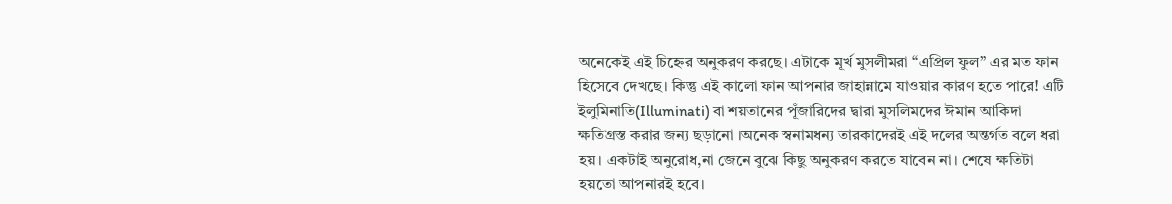অনেকেই এই চিহ্নের অনুকরণ করছে। এটাকে মূর্খ মুসলীমরা “এপ্রিল ফুল” এর মত ফান হিসেবে দেখছে। কিন্তু এই কালো ফান আপনার জাহান্নামে যাওয়ার কারণ হতে পারে! এটি ইলুমিনাতি(Illuminati) বা শয়তানের পূঁজারিদের দ্বারা মুসলিমদের ঈমান আকিদা ক্ষতিগ্রস্ত করার জন্য ছড়ানো ।অনেক স্বনামধন্য তারকাদেরই এই দলের অন্তর্গত বলে ধরা হয়। একটাই অনুরোধ,না জেনে বুঝে কিছু অনুকরণ করতে যাবেন না। শেষে ক্ষতিটা হয়তো আপনারই হবে।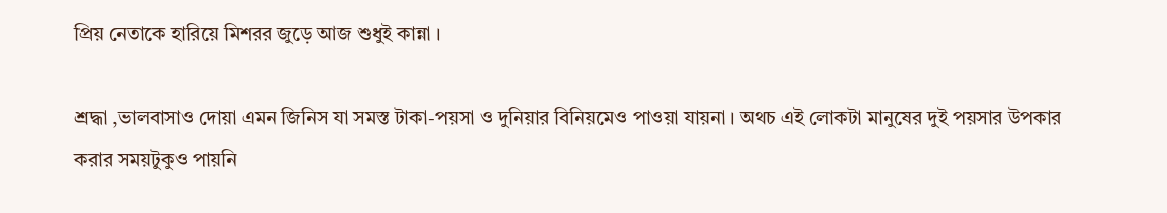প্রিয় নেতাকে হারিয়ে মিশরর জুড়ে আজ শুধুই কান্না ।

শ্রদ্ধা ,ভালবাসাও দোয়া এমন জিনিস যা সমস্ত টাকা-পয়সা ও দুনিয়ার বিনিয়মেও পাওয়া যায়না । অথচ এই লোকটা মানুষের দুই পয়সার উপকার করার সময়টুকুও পায়নি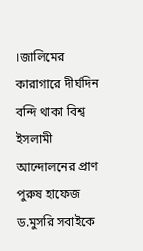।জালিমের কারাগারে দীর্ঘদিন বন্দি থাকা বিশ্ব ইসলামী আন্দোলনের প্রাণ পুরুষ হাফেজ ড.মুসরি সবাইকে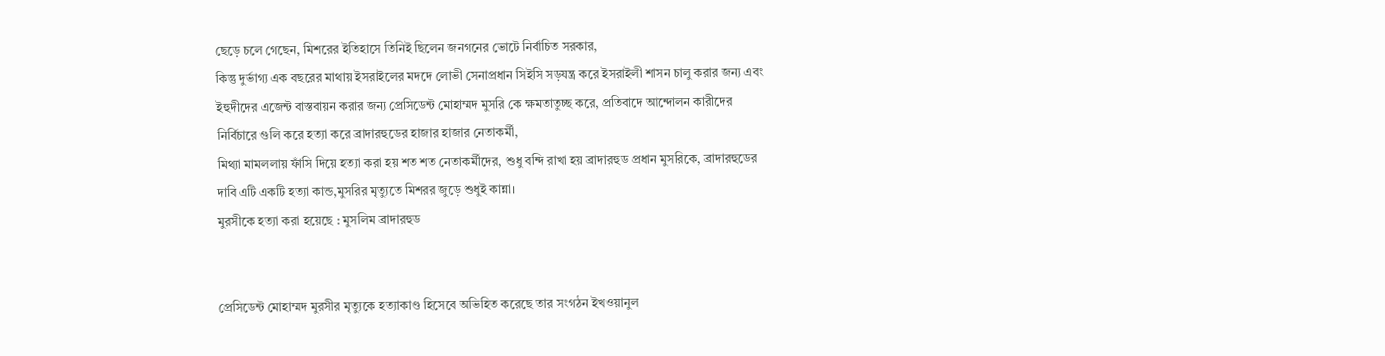ছেড়ে চলে গেছেন, মিশরের ইতিহাসে তিনিই ছিলেন জনগনের ভোটে নির্বাচিত সরকার,
কিন্তু দুর্ভাগ্য এক বছরের মাথায় ইসরাইলের মদদে লোভী সেনাপ্রধান সিইসি সড়যন্ত্র করে ইসরাইলী শাসন চালু করার জন্য এবং ইহুদীদের এজেন্ট বাস্তবায়ন করার জন্য প্রেসিডেন্ট মোহাম্মদ মুসরি কে ক্ষমতাতুচ্ছ করে, প্রতিবাদে আন্দোলন কারীদের নির্বিচারে গুলি করে হত্যা করে ব্রাদারহুডের হাজার হাজার নেতাকর্মী,
মিথ্যা মামললায় ফাঁসি দিয়ে হত্যা করা হয় শত শত নেতাকর্মীদের, শুধু বন্দি রাখা হয় ব্রাদারহুড প্রধান মুসরিকে, ব্রাদারহুডের দাবি এটি একটি হত্যা কান্ড,মুসরির মৃত্যুতে মিশরর জুড়ে শুধুই কান্না।
মুরসীকে হত্যা করা হয়েছে : মুসলিম ব্রাদারহুড


প্রেসিডেন্ট মোহাম্মদ মুরসীর মৃত্যুকে হত্যাকাণ্ড হিসেবে অভিহিত করেছে তার সংগঠন ইখওয়ানুল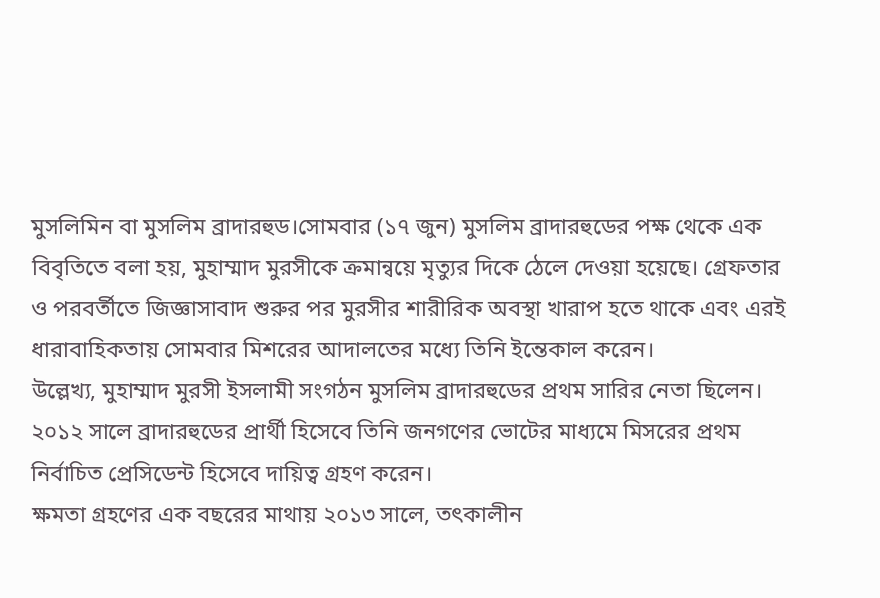মুসলিমিন বা মুসলিম ব্রাদারহুড।সোমবার (১৭ জুন) মুসলিম ব্রাদারহুডের পক্ষ থেকে এক বিবৃতিতে বলা হয়, মুহাম্মাদ মুরসীকে ক্রমান্বয়ে মৃত্যুর দিকে ঠেলে দেওয়া হয়েছে। গ্রেফতার ও পরবর্তীতে জিজ্ঞাসাবাদ শুরুর পর মুরসীর শারীরিক অবস্থা খারাপ হতে থাকে এবং এরই ধারাবাহিকতায় সোমবার মিশরের আদালতের মধ্যে তিনি ইন্তেকাল করেন।
উল্লেখ্য, মুহাম্মাদ মুরসী ইসলামী সংগঠন মুসলিম ব্রাদারহুডের প্রথম সারির নেতা ছিলেন। ২০১২ সালে ব্রাদারহুডের প্রার্থী হিসেবে তিনি জনগণের ভোটের মাধ্যমে মিসরের প্রথম নির্বাচিত প্রেসিডেন্ট হিসেবে দায়িত্ব গ্রহণ করেন।
ক্ষমতা গ্রহণের এক বছরের মাথায় ২০১৩ সালে, তৎকালীন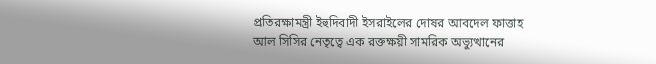প্রতিরক্ষামন্ত্রী ইহুদিবাদী ইসরাইলের দোষর আবদেল ফাত্তাহ আল সিসির নেতৃত্বে এক রক্তক্ষয়ী সামরিক অভ্যুত্থানের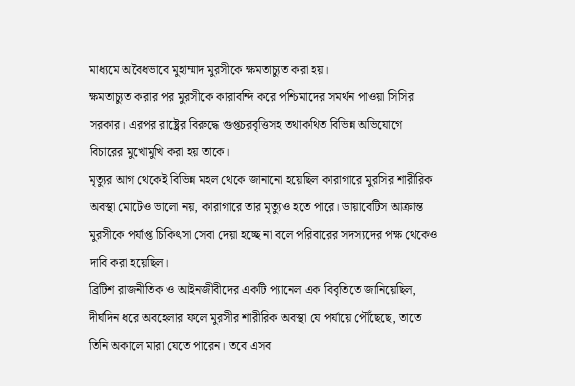মাধ্যমে অবৈধভাবে মুহাম্মাদ মুরসীকে ক্ষমতাচ্যুত করা হয়।
ক্ষমতাচ্যুত করার পর মুরসীকে কারাবন্দি করে পশ্চিমাদের সমর্থন পাওয়া সিসির সরকার। এরপর রাষ্ট্রের বিরুদ্ধে গুপ্তচরবৃত্তিসহ তথাকথিত বিভিন্ন অভিযোগে বিচারের মুখোমুখি করা হয় তাকে।
মৃত্যুর আগ থেকেই বিভিন্ন মহল থেকে জানানো হয়েছিল কারাগারে মুরসির শারীরিক অবস্থা মোটেও ভালো নয়, কারাগারে তার মৃত্যুও হতে পারে। ডায়াবেটিস আক্রান্ত মুরসীকে পর্যাপ্ত চিকিৎসা সেবা দেয়া হচ্ছে না বলে পরিবারের সদস্যদের পক্ষ থেকেও দাবি করা হয়েছিল।
ব্রিটিশ রাজনীতিক ও আইনজীবীদের একটি প্যানেল এক বিবৃতিতে জানিয়েছিল, দীর্ঘদিন ধরে অবহেলার ফলে মুরসীর শারীরিক অবস্থা যে পর্যায়ে পৌঁছেছে, তাতে তিনি অকালে মারা যেতে পারেন। তবে এসব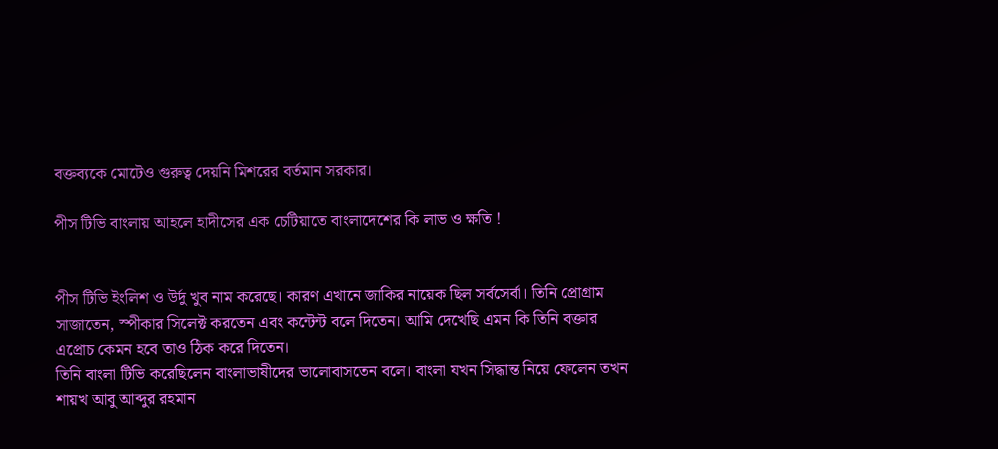বক্তব্যকে মোটেও গুরুত্ব দেয়নি মিশরের বর্তমান সরকার।

পীস টিভি বাংলায় আহলে হাদীসের এক চেটিয়াতে বাংলাদেশের কি লাভ ও ক্ষতি !


পীস টিভি ইংলিশ ও উর্দু খুব নাম করেছে। কারণ এখানে জাকির নায়েক ছিল সর্বসের্বা। তিনি প্রোগ্রাম সাজাতেন, স্পীকার সিলেক্ট করতেন এবং কন্টেন্ট বলে দিতেন। আমি দেখেছি এমন কি তিনি বক্তার এপ্রোচ কেমন হবে তাও ঠিক করে দিতেন।
তিনি বাংলা টিভি করেছিলেন বাংলাভাষীদের ভালোবাসতেন বলে। বাংলা যখন সিদ্ধান্ত নিয়ে ফেলেন তখন শায়খ আবু আব্দুর রহমান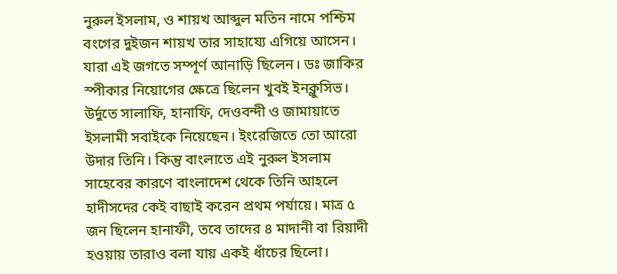নুরুল ইসলাম, ও শায়খ আব্দুল মতিন নামে পশ্চিম বংগের দুইজন শায়খ তার সাহায্যে এগিয়ে আসেন। যারা এই জগতে সম্পূর্ণ আনাড়ি ছিলেন। ডঃ জাকির স্পীকার নিয়োগের ক্ষেত্রে ছিলেন খুবই ইনক্লুসিভ। উর্দুতে সালাফি, হানাফি, দেওবন্দী ও জামায়াতে ইসলামী সবাইকে নিয়েছেন। ইংরেজিতে তো আরো উদার তিনি। কিন্তু বাংলাতে এই নুরুল ইসলাম সাহেবের কারণে বাংলাদেশ থেকে তিনি আহলে হাদীসদের কেই বাছাই করেন প্রথম পর্যায়ে। মাত্র ৫ জন ছিলেন হানাফী, তবে তাদের ৪ মাদানী বা রিয়াদী হওয়ায় তারাও বলা যায় একই ধাঁচের ছিলো।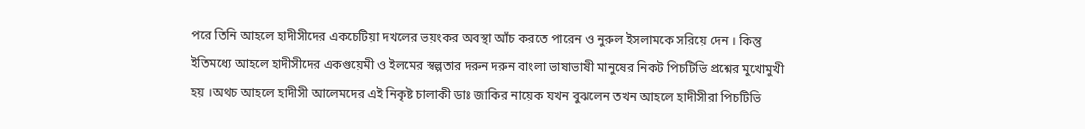পরে তিনি আহলে হাদীসীদের একচেটিয়া দখলের ভয়ংকর অবস্থা আঁচ করতে পারেন ও নুরুল ইসলামকে সরিয়ে দেন । কিন্তু ইতিমধ্যে আহলে হাদীসীদের একগুয়েমী ও ইলমের স্বল্পতার দরুন দরুন বাংলা ভাষাভাষী মানুষের নিকট পিচটিভি প্রশ্নের মুখোমুখী হয় ।অথচ আহলে হাদীসী আলেমদের এই নিকৃষ্ট চালাকী ডাঃ জাকির নায়েক যখন বুঝলেন তখন আহলে হাদীসীরা পিচটিভি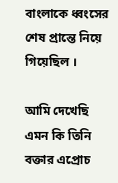বাংলাকে ধ্বংসের শেষ প্রান্তে নিয়ে গিয়েছিল ।

আমি দেখেছি এমন কি তিনি বক্তার এপ্রোচ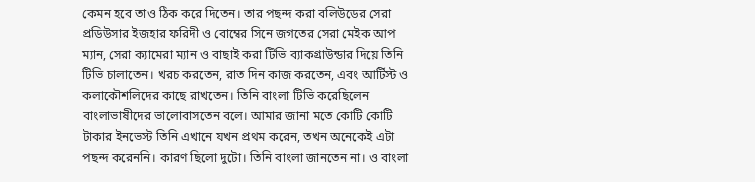কেমন হবে তাও ঠিক করে দিতেন। তার পছন্দ করা বলিউডের সেরা প্রডিউসার ইজহার ফরিদী ও বোম্বের সিনে জগতের সেরা মেইক আপ ম্যান, সেরা ক্যামেরা ম্যান ও বাছাই করা টিভি ব্যাকগ্রাউন্ডার দিয়ে তিনি টিভি চালাতেন। খরচ করতেন, রাত দিন কাজ করতেন, এবং আর্টিস্ট ও কলাকৌশলিদের কাছে রাখতেন। তিনি বাংলা টিভি করেছিলেন বাংলাভাষীদের ভালোবাসতেন বলে। আমার জানা মতে কোটি কোটি টাকার ইনভেস্ট তিনি এখানে যখন প্রথম করেন, তখন অনেকেই এটা পছন্দ করেননি। কারণ ছিলো দুটো। তিনি বাংলা জানতেন না। ও বাংলা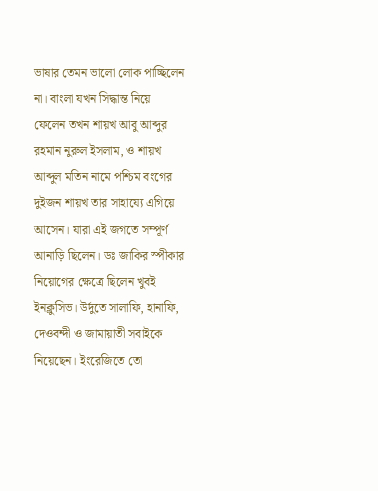ভাষার তেমন ভালো লোক পাচ্ছিলেন না। বাংলা যখন সিদ্ধান্ত নিয়ে ফেলেন তখন শায়খ আবু আব্দুর রহমান নুরুল ইসলাম, ও শায়খ আব্দুল মতিন নামে পশ্চিম বংগের দুইজন শায়খ তার সাহায্যে এগিয়ে আসেন। যারা এই জগতে সম্পূর্ণ আনাড়ি ছিলেন। ডঃ জাকির স্পীকার নিয়োগের ক্ষেত্রে ছিলেন খুবই ইনক্লুসিভ। উর্দুতে সালাফি, হানাফি, দেওবন্দী ও জামায়াতী সবাইকে নিয়েছেন। ইংরেজিতে তো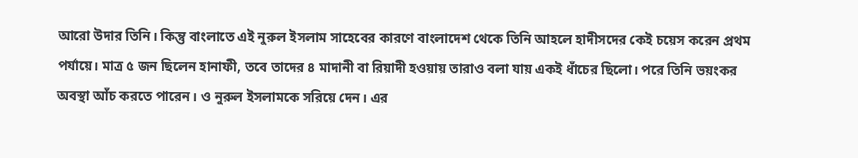আরো উদার তিনি। কিন্তু বাংলাতে এই নুরুল ইসলাম সাহেবের কারণে বাংলাদেশ থেকে তিনি আহলে হাদীসদের কেই চয়েস করেন প্রথম পর্যায়ে। মাত্র ৫ জন ছিলেন হানাফী, তবে তাদের ৪ মাদানী বা রিয়াদী হওয়ায় তারাও বলা যায় একই ধাঁচের ছিলো। পরে তিনি ভয়ংকর অবস্থা আঁচ করতে পারেন। ও নুরুল ইসলামকে সরিয়ে দেন। এর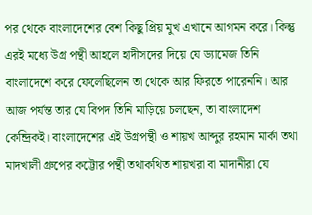পর থেকে বাংলাদেশের বেশ কিছু প্রিয় মুখ এখানে আগমন করে। কিন্তু এরই মধ্যে উগ্র পন্থী আহলে হাদীসদের দিয়ে যে ড্যামেজ তিনি বাংলাদেশে করে ফেলেছিলেন তা থেকে আর ফিরতে পারেননি। আর আজ পর্যন্ত তার যে বিপদ তিনি মাড়িয়ে চলছেন, তা বাংলাদেশ কেন্দ্রিকই। বাংলাদেশের এই উগ্রপন্থী ও শায়খ আব্দুর রহমান মার্কা তথা মাদখালী গ্রুপের কট্টোর পন্থী তথাকথিত শায়খরা বা মাদানীরা যে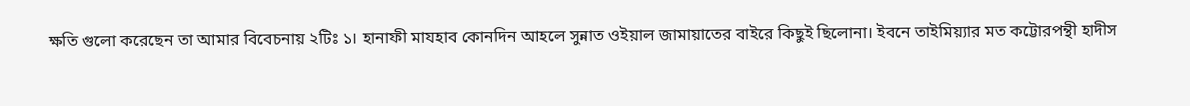ক্ষতি গুলো করেছেন তা আমার বিবেচনায় ২টিঃ ১। হানাফী মাযহাব কোনদিন আহলে সুন্নাত ওইয়াল জামায়াতের বাইরে কিছুই ছিলোনা। ইবনে তাইমিয়্যার মত কট্টোরপন্থী হাদীস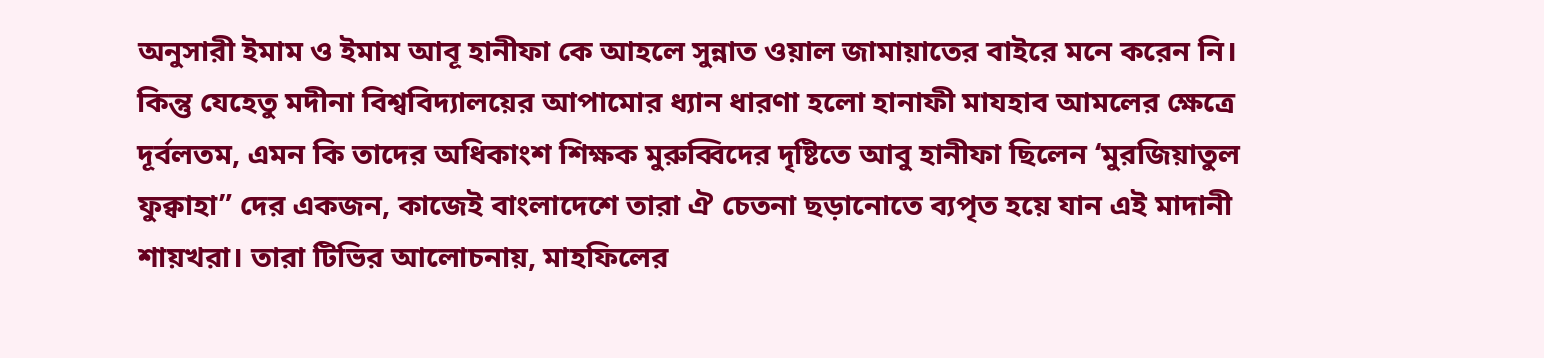অনুসারী ইমাম ও ইমাম আবূ হানীফা কে আহলে সুন্নাত ওয়াল জামায়াতের বাইরে মনে করেন নি। কিন্তু যেহেতু মদীনা বিশ্ববিদ্যালয়ের আপামোর ধ্যান ধারণা হলো হানাফী মাযহাব আমলের ক্ষেত্রে দূর্বলতম, এমন কি তাদের অধিকাংশ শিক্ষক মুরুব্বিদের দৃষ্টিতে আবু হানীফা ছিলেন ‘মুরজিয়াতুল ফুক্বাহা” দের একজন, কাজেই বাংলাদেশে তারা ঐ চেতনা ছড়ানোতে ব্যপৃত হয়ে যান এই মাদানী শায়খরা। তারা টিভির আলোচনায়, মাহফিলের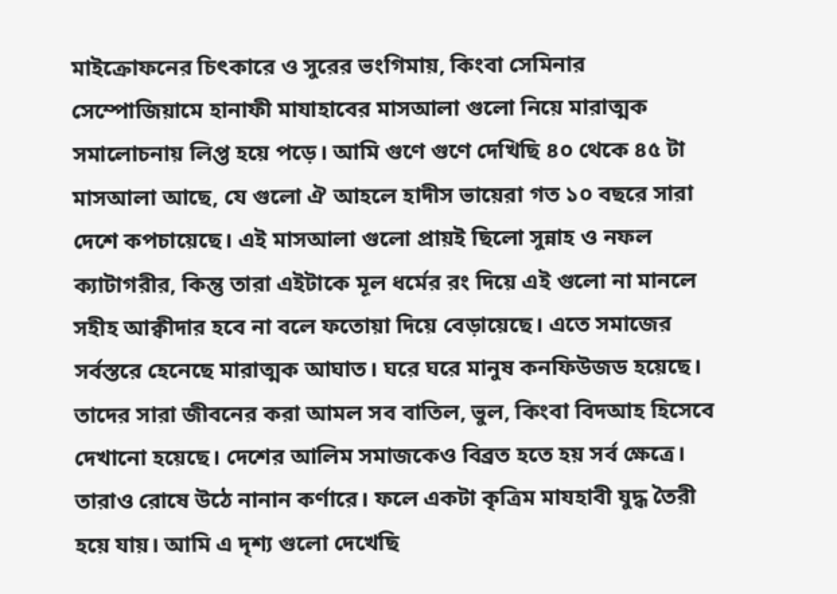মাইক্রোফনের চিৎকারে ও সুরের ভংগিমায়, কিংবা সেমিনার সেম্পোজিয়ামে হানাফী মাযাহাবের মাসআলা গুলো নিয়ে মারাত্মক সমালোচনায় লিপ্ত হয়ে পড়ে। আমি গুণে গুণে দেখিছি ৪০ থেকে ৪৫ টা মাসআলা আছে, যে গুলো ঐ আহলে হাদীস ভায়েরা গত ১০ বছরে সারা দেশে কপচায়েছে। এই মাসআলা গুলো প্রায়ই ছিলো সুন্নাহ ও নফল ক্যাটাগরীর, কিন্তু তারা এইটাকে মূল ধর্মের রং দিয়ে এই গুলো না মানলে সহীহ আক্বীদার হবে না বলে ফতোয়া দিয়ে বেড়ায়েছে। এতে সমাজের সর্বস্তরে হেনেছে মারাত্মক আঘাত। ঘরে ঘরে মানুষ কনফিউজড হয়েছে। তাদের সারা জীবনের করা আমল সব বাতিল, ভুল, কিংবা বিদআহ হিসেবে দেখানো হয়েছে। দেশের আলিম সমাজকেও বিব্রত হতে হয় সর্ব ক্ষেত্রে। তারাও রোষে উঠে নানান কর্ণারে। ফলে একটা কৃত্রিম মাযহাবী যুদ্ধ তৈরী হয়ে যায়। আমি এ দৃশ্য গুলো দেখেছি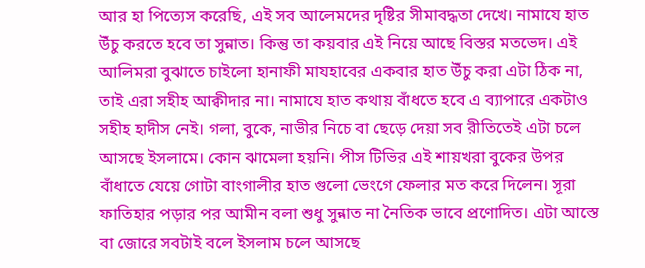আর হা পিত্যেস করেছি, এই সব আলেমদের দৃষ্টির সীমাবদ্ধতা দেখে। নামাযে হাত উঁচু করতে হবে তা সুন্নাত। কিন্তু তা কয়বার এই নিয়ে আছে বিস্তর মতভেদ। এই আলিমরা বুঝাতে চাইলো হানাফী মাযহাবের একবার হাত উঁচু করা এটা ঠিক না, তাই এরা সহীহ আক্বীদার না। নামাযে হাত কথায় বাঁধতে হবে এ ব্যাপারে একটাও সহীহ হাদীস নেই। গলা, বুকে, নাভীর নিচে বা ছেড়ে দেয়া সব রীতিতেই এটা চলে আসছে ইসলামে। কোন ঝামেলা হয়নি। পীস টিভির এই শায়খরা বুকের উপর বাঁধাতে যেয়ে গোটা বাংগালীর হাত গুলো ভেংগে ফেলার মত করে দিলেন। সূরা ফাতিহার পড়ার পর আমীন বলা শুধু সুন্নাত না নৈতিক ভাবে প্রণোদিত। এটা আস্তে বা জোরে সবটাই বলে ইসলাম চলে আসছে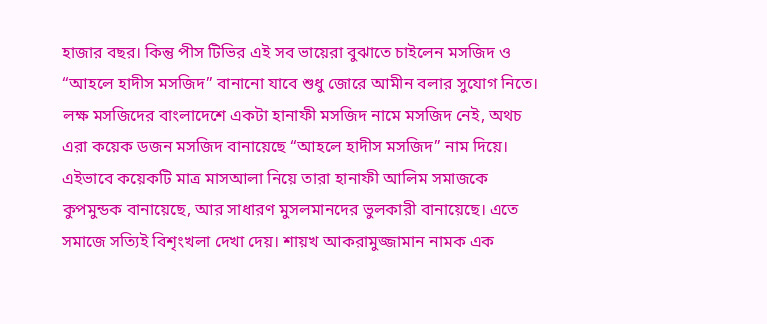হাজার বছর। কিন্তু পীস টিভির এই সব ভায়েরা বুঝাতে চাইলেন মসজিদ ও “আহলে হাদীস মসজিদ” বানানো যাবে শুধু জোরে আমীন বলার সুযোগ নিতে। লক্ষ মসজিদের বাংলাদেশে একটা হানাফী মসজিদ নামে মসজিদ নেই, অথচ এরা কয়েক ডজন মসজিদ বানায়েছে “আহলে হাদীস মসজিদ” নাম দিয়ে। এইভাবে কয়েকটি মাত্র মাসআলা নিয়ে তারা হানাফী আলিম সমাজকে কুপমুন্ডক বানায়েছে, আর সাধারণ মুসলমানদের ভুলকারী বানায়েছে। এতে সমাজে সত্যিই বিশৃংখলা দেখা দেয়। শায়খ আকরামুজ্জামান নামক এক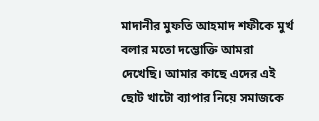মাদানীর মুফতি আহমাদ শফীকে মুর্খ বলার মতো দম্ভোক্তি আমরা দেখেছি। আমার কাছে এদের এই ছোট খাটো ব্যাপার নিয়ে সমাজকে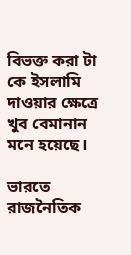বিভক্ত করা টা কে ইসলামি দাওয়ার ক্ষেত্রে খুব বেমানান মনে হয়েছে।

ভারতে রাজনৈতিক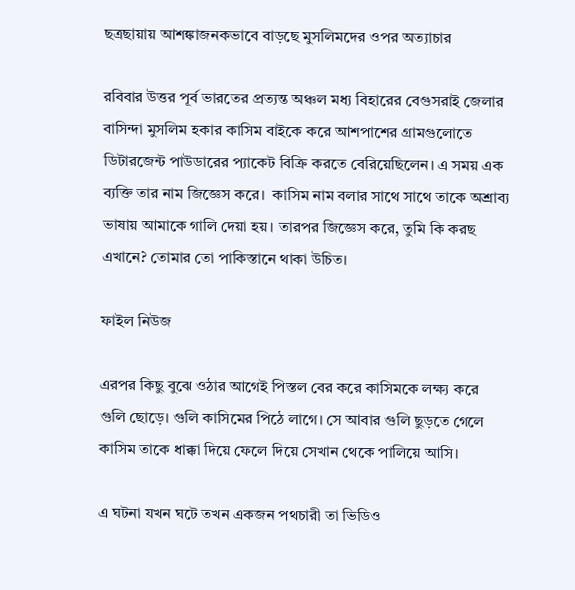ছত্রছায়ায় আশঙ্কাজনকভাবে বাড়ছে মুসলিমদের ওপর অত্যাচার

রবিবার উত্তর পূর্ব ভারতের প্রত্যন্ত অঞ্চল মধ্য বিহারের বেগুসরাই জেলার বাসিন্দা মুসলিম হকার কাসিম বাইকে করে আশপাশের গ্রামগুলোতে ডিটারজেন্ট পাউডারের প্যাকেট বিক্রি করতে বেরিয়েছিলেন। এ সময় এক ব্যক্তি তার নাম জিজ্ঞেস করে।  কাসিম নাম বলার সাথে সাথে তাকে অশ্রাব্য ভাষায় আমাকে গালি দেয়া হয়। তারপর জিজ্ঞেস করে, তুমি কি করছ এখানে? তোমার তো পাকিস্তানে থাকা উচিত।

ফাইল নিউজ

এরপর কিছু বুঝে ওঠার আগেই পিস্তল বের করে কাসিমকে লক্ষ্য করে গুলি ছোড়ে। গুলি কাসিমের পিঠে লাগে। সে আবার গুলি ছুড়তে গেলে কাসিম তাকে ধাক্কা দিয়ে ফেলে দিয়ে সেখান থেকে পালিয়ে আসি।

এ ঘটনা যখন ঘটে তখন একজন পথচারী তা ভিডিও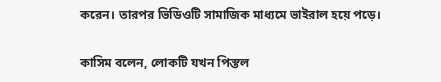করেন। তারপর ভিডিওটি সামাজিক মাধ্যমে ভাইরাল হয়ে পড়ে।

কাসিম বলেন, লোকটি যখন পিস্তল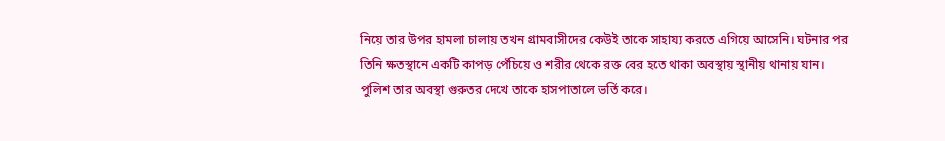নিয়ে তার উপর হামলা চালায় তখন গ্রামবাসীদের কেউই তাকে সাহায্য করতে এগিয়ে আসেনি। ঘটনার পর তিনি ক্ষতস্থানে একটি কাপড় পেঁচিয়ে ও শরীর থেকে রক্ত বের হতে থাকা অবস্থায় স্থানীয় থানায় যান। পুলিশ তার অবস্থা গুরুতর দেখে তাকে হাসপাতালে ভর্তি করে।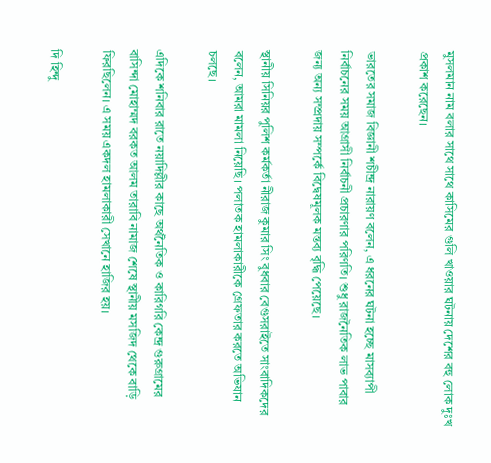মুসলমান নাম বলার সাথে সাথে কাসিমের গুলি খাওয়ার ঘটনায় দেশের বহু লোক দুঃখ প্রকাশ করেছেন।

ভারতের সমাজ বিজ্ঞানী শচীন্দ্র নারায়ণ বলেন, এ ধরনের ঘটনা হচ্ছে মাসব্যাপী নির্বাচনের সময় আগ্রাসী নির্বাচনী প্রচারণার পরিণতি। শুধু রাজনৈতিক লাভ পাবার জন্য অন্য সম্প্রদায় সম্পর্কে বিদ্বেষমূলক মন্তব্য বৃদ্ধি পেয়েছে।

স্থানীয় সিনিয়র পুলিশ কর্মকর্তা নীরাজ কুমার সিং বুধবার বেগুসরাইতে সাংবাদিকদের বলেন, আমরা মামলা নিয়েছি। পলাতক হামলাকারীকে গ্রেফতার করতে অভিযান চলছে।

এদিকে শনিবার রাতে নয়াদিল্লীর কাছে অর্থনৈতিক ও কারিগরি কেন্দ্র গুরুগ্রামের বাসিন্দা মোহাম্মদ বরকত আলম তারাবি নামাজ শেষে স্থানীয় মসজিদ থেকে বাড়ি ফিরছিলেন। এ সময় একদল হামলাকারী সেখানে হাজির হয়।

দি হিন্দু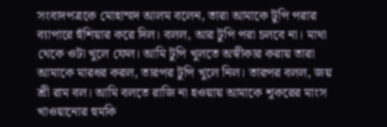সংবাদপত্রকে মোহাম্মদ আলম বলেন, তারা আমাকে টুপি পরার ব্যাপারে হুঁশিয়ার করে দিল। বলল, আর টুপি পরা চলবে না। মাথা থেকে ওটা খুলে ফেল। আমি টুপি খুলতে অস্বীকার করায় তারা আমাকে মারধর করল, তারপর টুপি খুলে নিল। তারপর বলল, জয় শ্রী রাম বল। আমি বলতে রাজি না হওয়ায় আমাকে শূকরের মাংস খাওয়ানোর হুমকি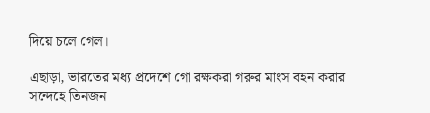দিয়ে চলে গেল।

এছাড়া, ভারতের মধ্য প্রদেশে গো রক্ষকরা গরুর মাংস বহন করার সন্দেহে তিনজন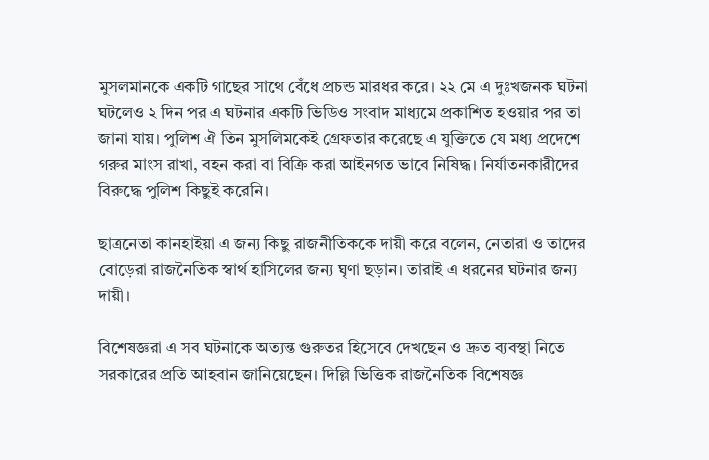মুসলমানকে একটি গাছের সাথে বেঁধে প্রচন্ড মারধর করে। ২২ মে এ দুঃখজনক ঘটনা ঘটলেও ২ দিন পর এ ঘটনার একটি ভিডিও সংবাদ মাধ্যমে প্রকাশিত হওয়ার পর তা জানা যায়। পুলিশ ঐ তিন মুসলিমকেই গ্রেফতার করেছে এ যুক্তিতে যে মধ্য প্রদেশে গরুর মাংস রাখা, বহন করা বা বিক্রি করা আইনগত ভাবে নিষিদ্ধ। নির্যাতনকারীদের বিরুদ্ধে পুলিশ কিছুই করেনি।

ছাত্রনেতা কানহাইয়া এ জন্য কিছু রাজনীতিককে দায়ী করে বলেন, নেতারা ও তাদের বোড়েরা রাজনৈতিক স্বার্থ হাসিলের জন্য ঘৃণা ছড়ান। তারাই এ ধরনের ঘটনার জন্য দায়ী।

বিশেষজ্ঞরা এ সব ঘটনাকে অত্যন্ত গুরুতর হিসেবে দেখছেন ও দ্রুত ব্যবস্থা নিতে সরকারের প্রতি আহবান জানিয়েছেন। দিল্লি ভিত্তিক রাজনৈতিক বিশেষজ্ঞ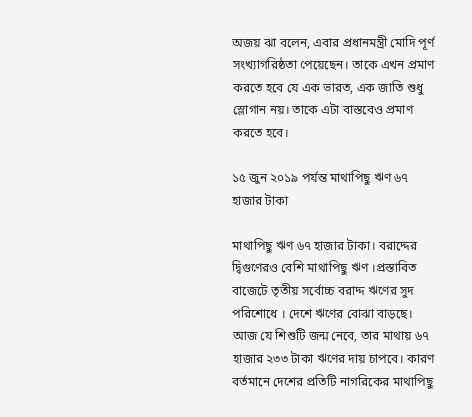অজয় ঝা বলেন, এবার প্রধানমন্ত্রী মোদি পূর্ণ সংখ্যাগরিষ্ঠতা পেয়েছেন। তাকে এখন প্রমাণ করতে হবে যে এক ভারত, এক জাতি শুধু স্লোগান নয়। তাকে এটা বাস্তবেও প্রমাণ করতে হবে।

১৫ জুন ২০১৯ পর্যন্ত মাথাপিছু ঋণ ৬৭ হাজার টাকা

মাথাপিছু ঋণ ৬৭ হাজার টাকা। বরাদ্দের দ্বিগুণেরও বেশি মাথাপিছু ঋণ ।প্রস্তাবিত বাজেটে তৃতীয় সর্বোচ্চ বরাদ্দ ঋণের সুদ পরিশোধে । দেশে ঋণের বোঝা বাড়ছে। আজ যে শিশুটি জন্ম নেবে, তার মাথায় ৬৭ হাজার ২৩৩ টাকা ঋণের দায় চাপবে। কারণ বর্তমানে দেশের প্রতিটি নাগরিকের মাথাপিছু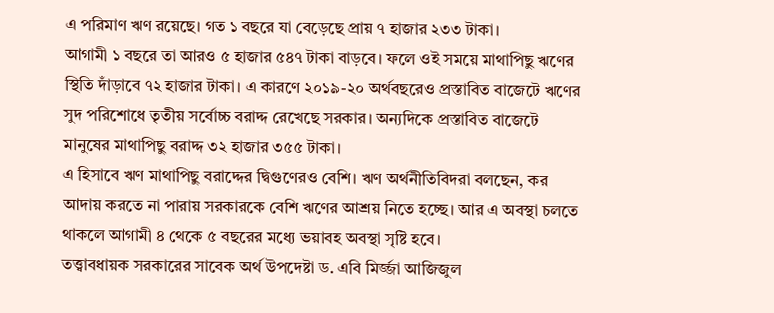এ পরিমাণ ঋণ রয়েছে। গত ১ বছরে যা বেড়েছে প্রায় ৭ হাজার ২৩৩ টাকা।
আগামী ১ বছরে তা আরও ৫ হাজার ৫৪৭ টাকা বাড়বে। ফলে ওই সময়ে মাথাপিছু ঋণের স্থিতি দাঁড়াবে ৭২ হাজার টাকা। এ কারণে ২০১৯-২০ অর্থবছরেও প্রস্তাবিত বাজেটে ঋণের সুদ পরিশোধে তৃতীয় সর্বোচ্চ বরাদ্দ রেখেছে সরকার। অন্যদিকে প্রস্তাবিত বাজেটে মানুষের মাথাপিছু বরাদ্দ ৩২ হাজার ৩৫৫ টাকা।
এ হিসাবে ঋণ মাথাপিছু বরাদ্দের দ্বিগুণেরও বেশি। ঋণ অর্থনীতিবিদরা বলছেন, কর আদায় করতে না পারায় সরকারকে বেশি ঋণের আশ্রয় নিতে হচ্ছে। আর এ অবস্থা চলতে থাকলে আগামী ৪ থেকে ৫ বছরের মধ্যে ভয়াবহ অবস্থা সৃষ্টি হবে।
তত্ত্বাবধায়ক সরকারের সাবেক অর্থ উপদেষ্টা ড. এবি মির্জ্জা আজিজুল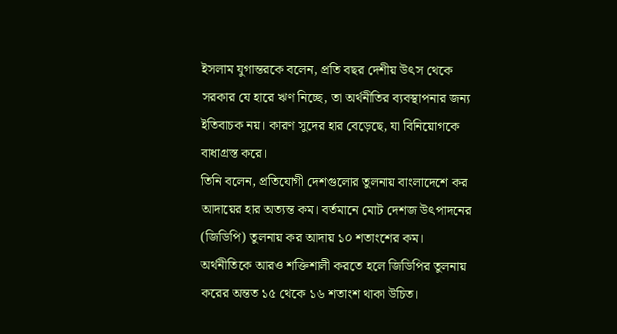ইসলাম যুগান্তরকে বলেন, প্রতি বছর দেশীয় উৎস থেকে সরকার যে হারে ঋণ নিচ্ছে, তা অর্থনীতির ব্যবস্থাপনার জন্য ইতিবাচক নয়। কারণ সুদের হার বেড়েছে, যা বিনিয়োগকে বাধাগ্রস্ত করে।
তিনি বলেন, প্রতিযোগী দেশগুলোর তুলনায় বাংলাদেশে কর আদায়ের হার অত্যন্ত কম। বর্তমানে মোট দেশজ উৎপাদনের (জিডিপি) তুলনায় কর আদায় ১০ শতাংশের কম। অর্থনীতিকে আরও শক্তিশালী করতে হলে জিডিপির তুলনায় করের অন্তত ১৫ থেকে ১৬ শতাংশ থাকা উচিত।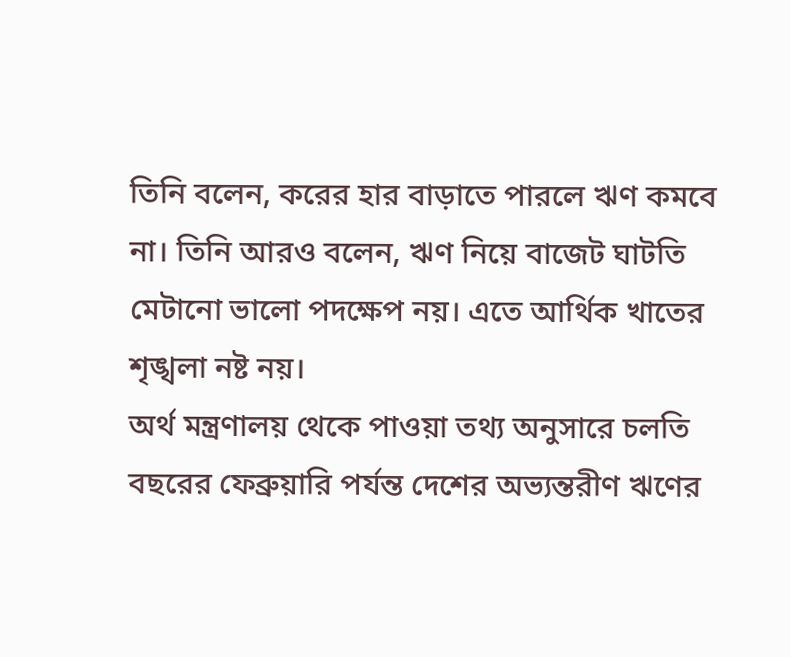তিনি বলেন, করের হার বাড়াতে পারলে ঋণ কমবে না। তিনি আরও বলেন, ঋণ নিয়ে বাজেট ঘাটতি মেটানো ভালো পদক্ষেপ নয়। এতে আর্থিক খাতের শৃঙ্খলা নষ্ট নয়।
অর্থ মন্ত্রণালয় থেকে পাওয়া তথ্য অনুসারে চলতি বছরের ফেব্রুয়ারি পর্যন্ত দেশের অভ্যন্তরীণ ঋণের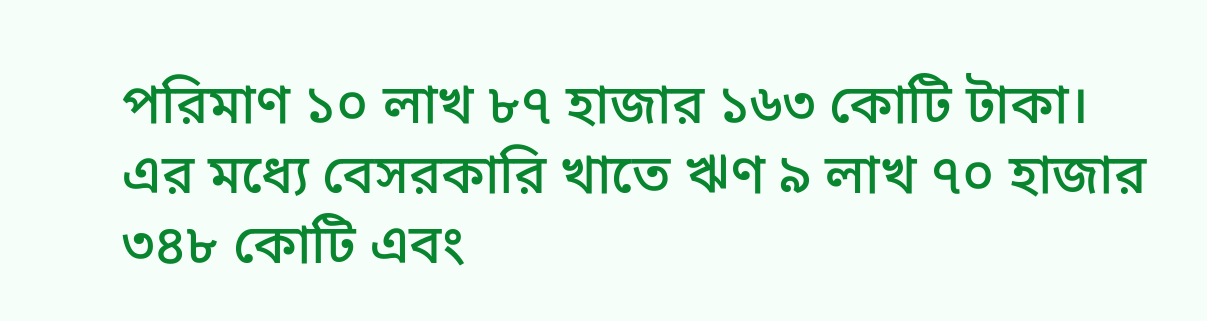পরিমাণ ১০ লাখ ৮৭ হাজার ১৬৩ কোটি টাকা। এর মধ্যে বেসরকারি খাতে ঋণ ৯ লাখ ৭০ হাজার ৩৪৮ কোটি এবং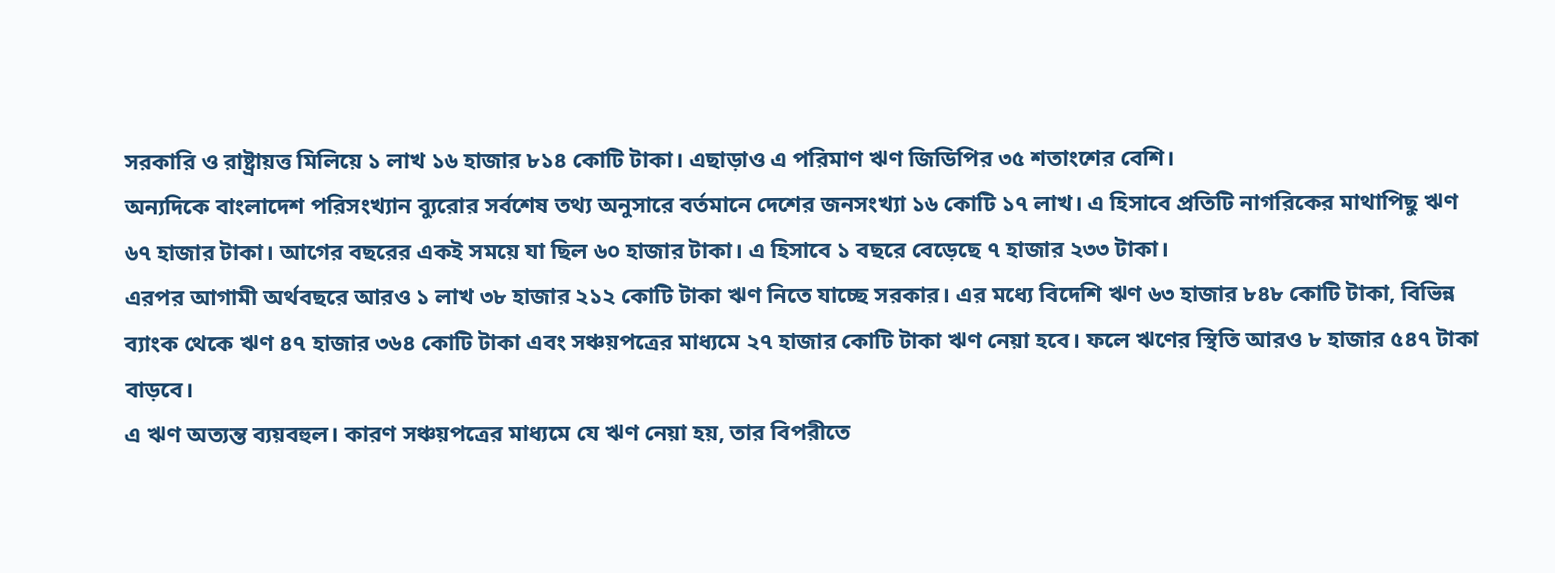সরকারি ও রাষ্ট্রায়ত্ত মিলিয়ে ১ লাখ ১৬ হাজার ৮১৪ কোটি টাকা। এছাড়াও এ পরিমাণ ঋণ জিডিপির ৩৫ শতাংশের বেশি।
অন্যদিকে বাংলাদেশ পরিসংখ্যান ব্যুরোর সর্বশেষ তথ্য অনুসারে বর্তমানে দেশের জনসংখ্যা ১৬ কোটি ১৭ লাখ। এ হিসাবে প্রতিটি নাগরিকের মাথাপিছু ঋণ ৬৭ হাজার টাকা। আগের বছরের একই সময়ে যা ছিল ৬০ হাজার টাকা। এ হিসাবে ১ বছরে বেড়েছে ৭ হাজার ২৩৩ টাকা।
এরপর আগামী অর্থবছরে আরও ১ লাখ ৩৮ হাজার ২১২ কোটি টাকা ঋণ নিতে যাচ্ছে সরকার। এর মধ্যে বিদেশি ঋণ ৬৩ হাজার ৮৪৮ কোটি টাকা, বিভিন্ন ব্যাংক থেকে ঋণ ৪৭ হাজার ৩৬৪ কোটি টাকা এবং সঞ্চয়পত্রের মাধ্যমে ২৭ হাজার কোটি টাকা ঋণ নেয়া হবে। ফলে ঋণের স্থিতি আরও ৮ হাজার ৫৪৭ টাকা বাড়বে।
এ ঋণ অত্যন্ত ব্যয়বহুল। কারণ সঞ্চয়পত্রের মাধ্যমে যে ঋণ নেয়া হয়, তার বিপরীতে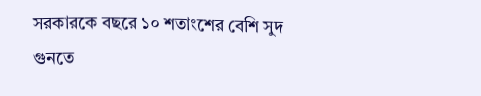সরকারকে বছরে ১০ শতাংশের বেশি সুদ গুনতে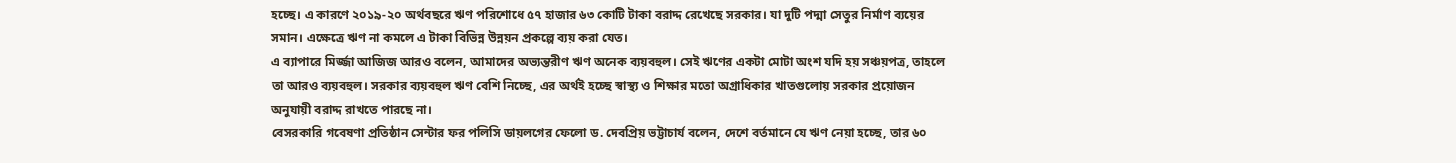হচ্ছে। এ কারণে ২০১৯-২০ অর্থবছরে ঋণ পরিশোধে ৫৭ হাজার ৬৩ কোটি টাকা বরাদ্দ রেখেছে সরকার। যা দুটি পদ্মা সেতুর নির্মাণ ব্যয়ের সমান। এক্ষেত্রে ঋণ না কমলে এ টাকা বিভিন্ন উন্নয়ন প্রকল্পে ব্যয় করা যেত।
এ ব্যাপারে মির্জ্জা আজিজ আরও বলেন, আমাদের অভ্যন্তরীণ ঋণ অনেক ব্যয়বহুল। সেই ঋণের একটা মোটা অংশ যদি হয় সঞ্চয়পত্র, তাহলে তা আরও ব্যয়বহুল। সরকার ব্যয়বহুল ঋণ বেশি নিচ্ছে, এর অর্থই হচ্ছে স্বাস্থ্য ও শিক্ষার মতো অগ্রাধিকার খাতগুলোয় সরকার প্রয়োজন অনুযায়ী বরাদ্দ রাখতে পারছে না।
বেসরকারি গবেষণা প্রতিষ্ঠান সেন্টার ফর পলিসি ডায়লগের ফেলো ড. দেবপ্রিয় ভট্টাচার্য বলেন, দেশে বর্তমানে যে ঋণ নেয়া হচ্ছে, তার ৬০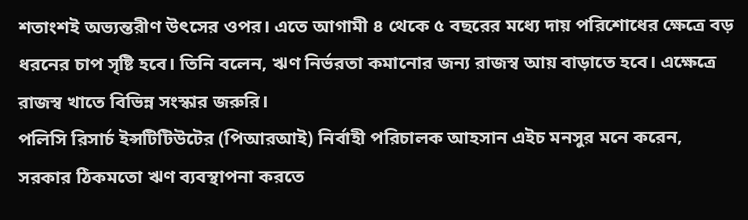শতাংশই অভ্যন্তরীণ উৎসের ওপর। এতে আগামী ৪ থেকে ৫ বছরের মধ্যে দায় পরিশোধের ক্ষেত্রে বড় ধরনের চাপ সৃষ্টি হবে। তিনি বলেন, ঋণ নির্ভরতা কমানোর জন্য রাজস্ব আয় বাড়াতে হবে। এক্ষেত্রে রাজস্ব খাতে বিভিন্ন সংস্কার জরুরি।
পলিসি রিসার্চ ইন্সটিটিউটের (পিআরআই) নির্বাহী পরিচালক আহসান এইচ মনসুর মনে করেন, সরকার ঠিকমতো ঋণ ব্যবস্থাপনা করতে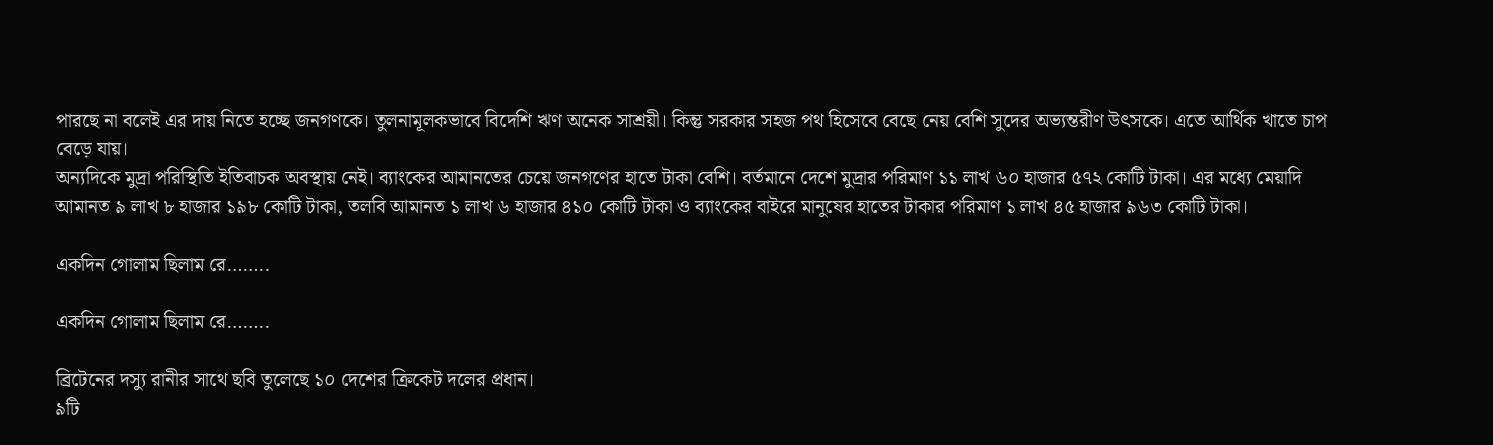পারছে না বলেই এর দায় নিতে হচ্ছে জনগণকে। তুলনামূলকভাবে বিদেশি ঋণ অনেক সাশ্রয়ী। কিন্তু সরকার সহজ পথ হিসেবে বেছে নেয় বেশি সুদের অভ্যন্তরীণ উৎসকে। এতে আর্থিক খাতে চাপ বেড়ে যায়।
অন্যদিকে মুদ্রা পরিস্থিতি ইতিবাচক অবস্থায় নেই। ব্যাংকের আমানতের চেয়ে জনগণের হাতে টাকা বেশি। বর্তমানে দেশে মুদ্রার পরিমাণ ১১ লাখ ৬০ হাজার ৫৭২ কোটি টাকা। এর মধ্যে মেয়াদি আমানত ৯ লাখ ৮ হাজার ১৯৮ কোটি টাকা, তলবি আমানত ১ লাখ ৬ হাজার ৪১০ কোটি টাকা ও ব্যাংকের বাইরে মানুষের হাতের টাকার পরিমাণ ১ লাখ ৪৫ হাজার ৯৬৩ কোটি টাকা।

একদিন গোলাম ছিলাম রে……..

একদিন গোলাম ছিলাম রে……..

ব্রিটেনের দস্যু রানীর সাথে ছবি তুলেছে ১০ দেশের ক্রিকেট দলের প্রধান।
৯টি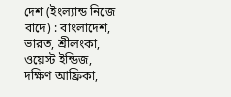দেশ (ইংল্যান্ড নিজে বাদে) : বাংলাদেশ, ভারত, শ্রীলংকা, ওয়েস্ট ইন্ডিজ, দক্ষিণ আফ্রিকা,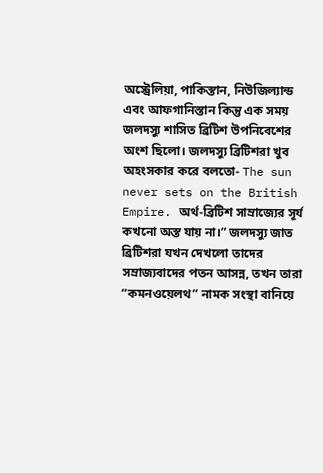অস্ট্রেলিয়া, পাকিস্তান, নিউজিল্যান্ড এবং আফগানিস্তান কিন্তু এক সময় জলদস্যু শাসিত ব্রিটিশ উপনিবেশের অংশ ছিলো। জলদস্যু ব্রিটিশরা খুব অহংসকার করে বলতো- The sun never sets on the British Empire. অর্থ-ব্রিটিশ সাম্রাজ্যের সূর্য কখনো অস্ত যায় না।” জলদস্যু জাত ব্রিটিশরা যখন দেখলো তাদের সম্রাজ্যবাদের পতন আসন্ন, তখন তারা “কমনওয়েলথ” নামক সংস্থা বানিয়ে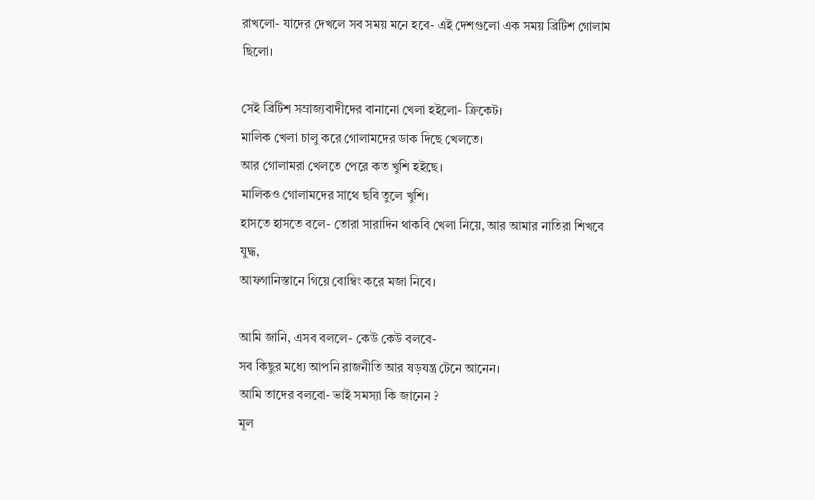রাখলো- যাদের দেখলে সব সময় মনে হবে- এই দেশগুলো এক সময় ব্রিটিশ গোলাম ছিলো।

সেই ব্রিটিশ সম্রাজ্যবাদীদের বানানো খেলা হইলো- ক্রিকেট।
মালিক খেলা চালু করে গোলামদের ডাক দিছে খেলতে।
আর গোলামরা খেলতে পেরে কত খুশি হইছে।
মালিকও গোলামদের সাথে ছবি তুলে খুশি।
হাসতে হাসতে বলে- তোরা সারাদিন থাকবি খেলা নিয়ে, আর আমার নাতিরা শিখবে যুদ্ধ,
আফগানিস্তানে গিয়ে বোম্বিং করে মজা নিবে।

আমি জানি, এসব বললে- কেউ কেউ বলবে-
সব কিছুর মধ্যে আপনি রাজনীতি আর ষড়যন্ত্র টেনে আনেন।
আমি তাদের বলবো- ভাই সমস্যা কি জানেন ?
মূল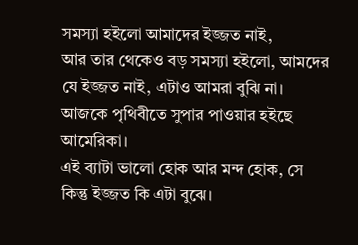সমস্যা হইলো আমাদের ইজ্জত নাই,
আর তার থেকেও বড় সমস্যা হইলো, আমদের যে ইজ্জত নাই, এটাও আমরা বুঝি না।
আজকে পৃথিবীতে সুপার পাওয়ার হইছে আমেরিকা।
এই ব্যাটা ভালো হোক আর মন্দ হোক, সে কিন্তু ইজ্জত কি এটা বুঝে।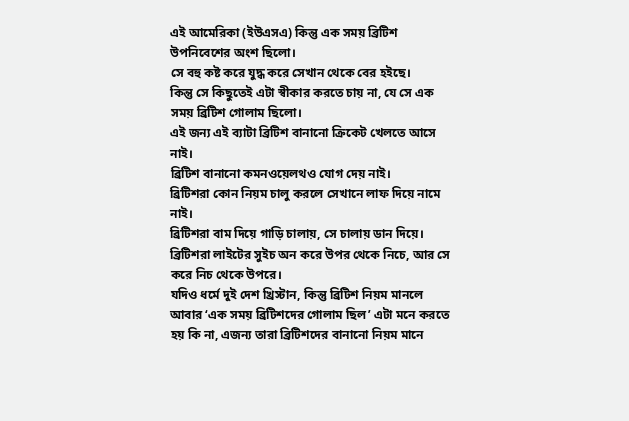এই আমেরিকা (ইউএসএ) কিন্তু এক সময় ব্রিটিশ উপনিবেশের অংশ ছিলো।
সে বহু কষ্ট করে যুদ্ধ করে সেখান থেকে বের হইছে।
কিন্তু সে কিছুতেই এটা স্বীকার করতে চায় না, যে সে এক সময় ব্রিটিশ গোলাম ছিলো।
এই জন্য এই ব্যাটা ব্রিটিশ বানানো ক্রিকেট খেলতে আসে নাই।
ব্রিটিশ বানানো কমনওয়েলথও যোগ দেয় নাই।
ব্রিটিশরা কোন নিয়ম চালু করলে সেখানে লাফ দিয়ে নামে নাই।
ব্রিটিশরা বাম দিয়ে গাড়ি চালায়, সে চালায় ডান দিয়ে।
ব্রিটিশরা লাইটের সুইচ অন করে উপর থেকে নিচে, আর সে করে নিচ থেকে উপরে।
যদিও ধর্মে দুই দেশ খ্রিস্টান, কিন্তু ব্রিটিশ নিয়ম মানলে আবার ‘এক সময় ব্রিটিশদের গোলাম ছিল’ এটা মনে করতে হয় কি না, এজন্য তারা ব্রিটিশদের বানানো নিয়ম মানে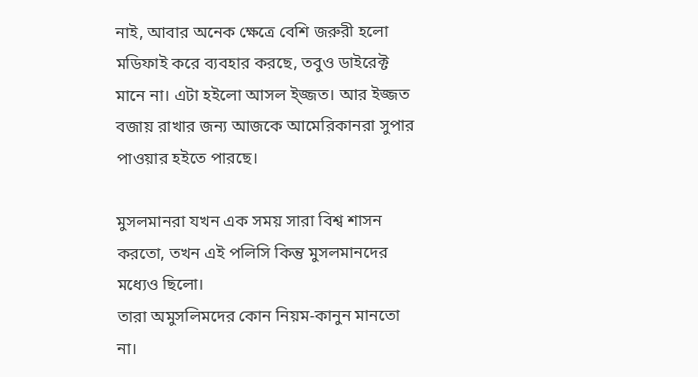নাই, আবার অনেক ক্ষেত্রে বেশি জরুরী হলো মডিফাই করে ব্যবহার করছে, তবুও ডাইরেক্ট মানে না। এটা হইলো আসল ই্জ্জত। আর ইজ্জত বজায় রাখার জন্য আজকে আমেরিকানরা সুপার পাওয়ার হইতে পারছে।

মুসলমানরা যখন এক সময় সারা বিশ্ব শাসন করতো, তখন এই পলিসি কিন্তু মুসলমানদের মধ্যেও ছিলো।
তারা অমুসলিমদের কোন নিয়ম-কানুন মানতো না।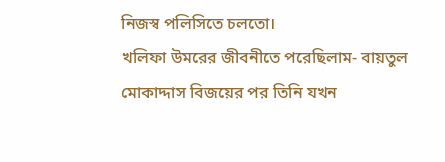নিজস্ব পলিসিতে চলতো।
খলিফা উমরের জীবনীতে পরেছিলাম- বায়তুল মোকাদ্দাস বিজয়ের পর তিনি যখন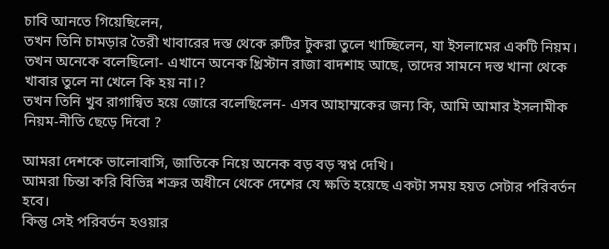চাবি আনতে গিয়েছিলেন,
তখন তিনি চামড়ার তৈরী খাবারের দস্ত থেকে রুটির টুকরা তুলে খাচ্ছিলেন, যা ইসলামের একটি নিয়ম।
তখন অনেকে বলেছিলো- এখানে অনেক খ্রিস্টান রাজা বাদশাহ আছে, তাদের সামনে দস্ত খানা থেকে খাবার তুলে না খেলে কি হয় না।?
তখন তিনি খুব রাগান্বিত হয়ে জোরে বলেছিলেন- এসব আহাম্মকের জন্য কি, আমি আমার ইসলামীক নিয়ম-নীতি ছেড়ে দিবো ?

আমরা দেশকে ভালোবাসি, জাতিকে নিয়ে অনেক বড় বড় স্বপ্ন দেখি।
আমরা চিন্তা করি বিভিন্ন শত্রুর অধীনে থেকে দেশের যে ক্ষতি হয়েছে একটা সময় হয়ত সেটার পরিবর্তন হবে।
কিন্তু সেই পরিবর্তন হওয়ার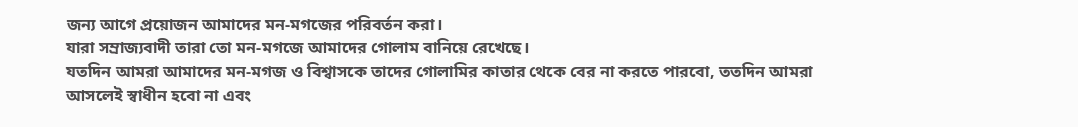জন্য আগে প্রয়োজন আমাদের মন-মগজের পরিবর্তন করা।
যারা সম্রাজ্যবাদী তারা তো মন-মগজে আমাদের গোলাম বানিয়ে রেখেছে।
যতদিন আমরা আমাদের মন-মগজ ও বিশ্বাসকে তাদের গোলামির কাতার থেকে বের না করতে পারবো, ততদিন আমরা আসলেই স্বাধীন হবো না এবং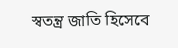স্বতন্ত্র জাতি হিসেবে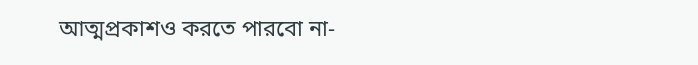আত্মপ্রকাশও করতে পারবো না-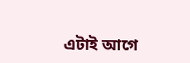এটাই আগে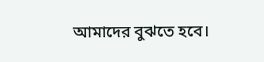আমাদের বুঝতে হবে।